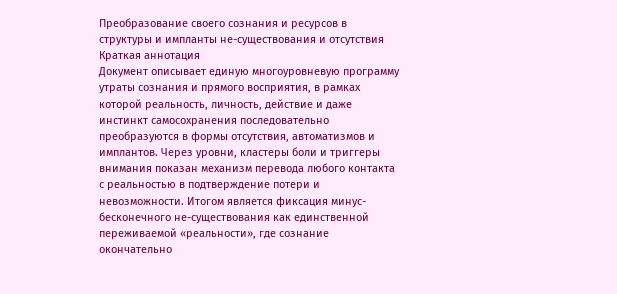Преобразование своего сознания и ресурсов в структуры и импланты не-существования и отсутствия
Краткая аннотация
Документ описывает единую многоуровневую программу утраты сознания и прямого восприятия, в рамках которой реальность, личность, действие и даже инстинкт самосохранения последовательно преобразуются в формы отсутствия, автоматизмов и имплантов. Через уровни, кластеры боли и триггеры внимания показан механизм перевода любого контакта с реальностью в подтверждение потери и невозможности. Итогом является фиксация минус-бесконечного не-существования как единственной переживаемой «реальности», где сознание окончательно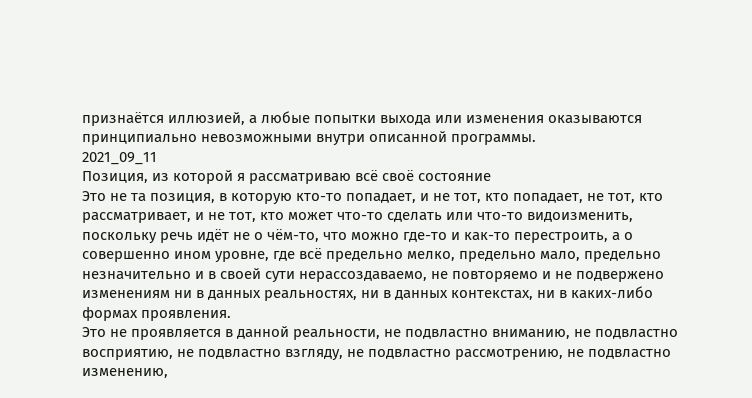признаётся иллюзией, а любые попытки выхода или изменения оказываются принципиально невозможными внутри описанной программы.
2021_09_11
Позиция, из которой я рассматриваю всё своё состояние
Это не та позиция, в которую кто-то попадает, и не тот, кто попадает, не тот, кто рассматривает, и не тот, кто может что-то сделать или что-то видоизменить, поскольку речь идёт не о чём-то, что можно где-то и как-то перестроить, а о совершенно ином уровне, где всё предельно мелко, предельно мало, предельно незначительно и в своей сути нерассоздаваемо, не повторяемо и не подвержено изменениям ни в данных реальностях, ни в данных контекстах, ни в каких-либо формах проявления.
Это не проявляется в данной реальности, не подвластно вниманию, не подвластно восприятию, не подвластно взгляду, не подвластно рассмотрению, не подвластно изменению,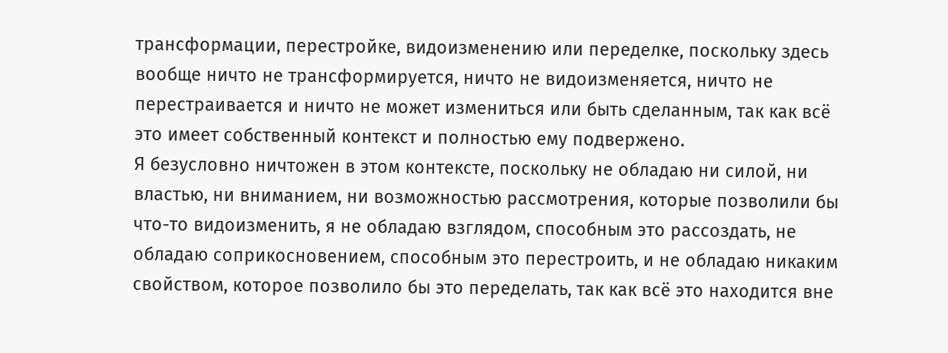трансформации, перестройке, видоизменению или переделке, поскольку здесь вообще ничто не трансформируется, ничто не видоизменяется, ничто не перестраивается и ничто не может измениться или быть сделанным, так как всё это имеет собственный контекст и полностью ему подвержено.
Я безусловно ничтожен в этом контексте, поскольку не обладаю ни силой, ни властью, ни вниманием, ни возможностью рассмотрения, которые позволили бы что-то видоизменить, я не обладаю взглядом, способным это рассоздать, не обладаю соприкосновением, способным это перестроить, и не обладаю никаким свойством, которое позволило бы это переделать, так как всё это находится вне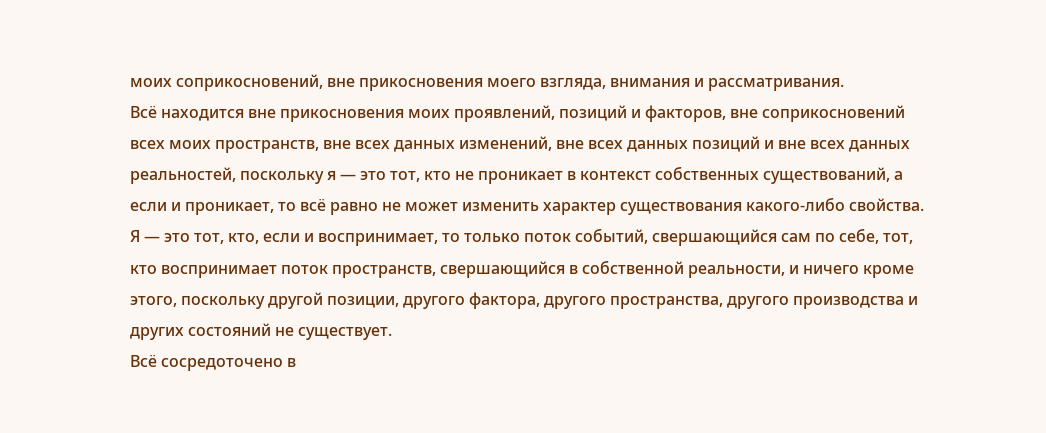моих соприкосновений, вне прикосновения моего взгляда, внимания и рассматривания.
Всё находится вне прикосновения моих проявлений, позиций и факторов, вне соприкосновений всех моих пространств, вне всех данных изменений, вне всех данных позиций и вне всех данных реальностей, поскольку я — это тот, кто не проникает в контекст собственных существований, а если и проникает, то всё равно не может изменить характер существования какого-либо свойства.
Я — это тот, кто, если и воспринимает, то только поток событий, свершающийся сам по себе, тот, кто воспринимает поток пространств, свершающийся в собственной реальности, и ничего кроме этого, поскольку другой позиции, другого фактора, другого пространства, другого производства и других состояний не существует.
Всё сосредоточено в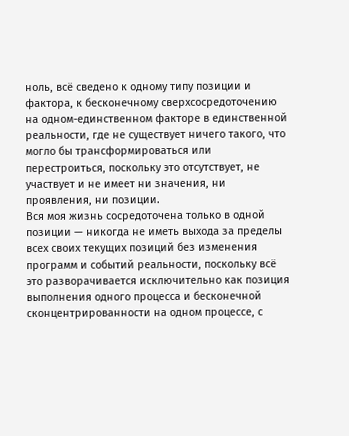ноль, всё сведено к одному типу позиции и фактора, к бесконечному сверхсосредоточению на одном-единственном факторе в единственной реальности, где не существует ничего такого, что могло бы трансформироваться или перестроиться, поскольку это отсутствует, не участвует и не имеет ни значения, ни проявления, ни позиции.
Вся моя жизнь сосредоточена только в одной позиции — никогда не иметь выхода за пределы всех своих текущих позиций без изменения программ и событий реальности, поскольку всё это разворачивается исключительно как позиция выполнения одного процесса и бесконечной сконцентрированности на одном процессе, с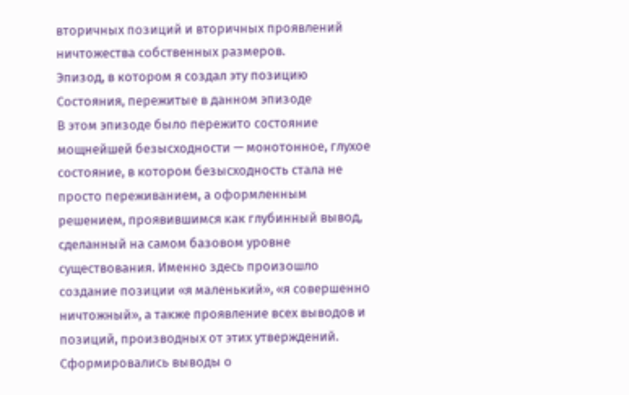вторичных позиций и вторичных проявлений ничтожества собственных размеров.
Эпизод, в котором я создал эту позицию
Состояния, пережитые в данном эпизоде
В этом эпизоде было пережито состояние мощнейшей безысходности — монотонное, глухое состояние, в котором безысходность стала не просто переживанием, а оформленным решением, проявившимся как глубинный вывод, сделанный на самом базовом уровне существования. Именно здесь произошло создание позиции «я маленький», «я совершенно ничтожный», а также проявление всех выводов и позиций, производных от этих утверждений.
Сформировались выводы о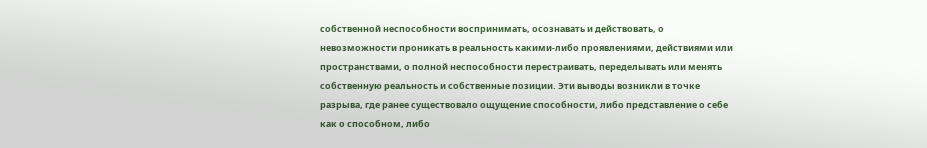собственной неспособности воспринимать, осознавать и действовать, о невозможности проникать в реальность какими-либо проявлениями, действиями или пространствами, о полной неспособности перестраивать, переделывать или менять собственную реальность и собственные позиции. Эти выводы возникли в точке разрыва, где ранее существовало ощущение способности, либо представление о себе как о способном, либо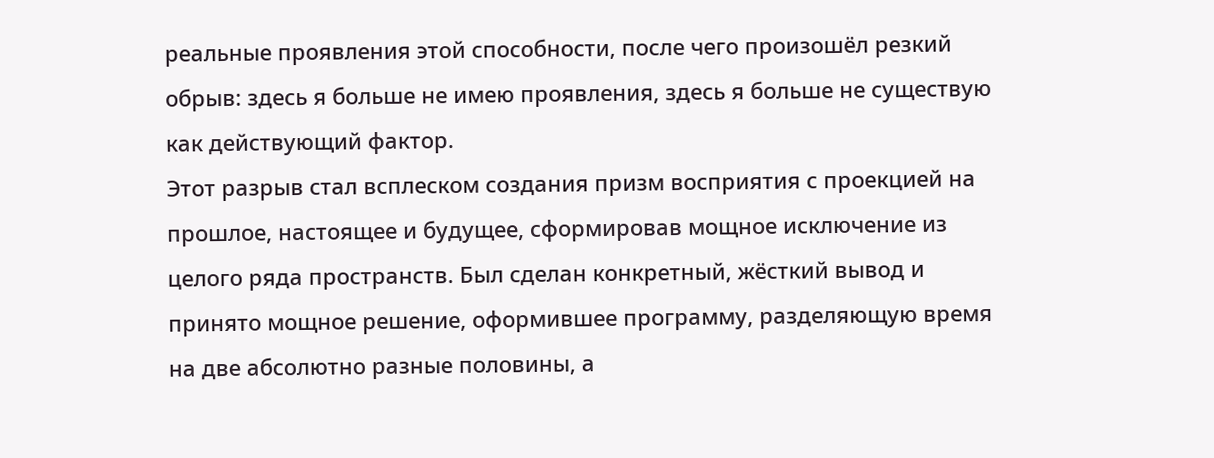реальные проявления этой способности, после чего произошёл резкий обрыв: здесь я больше не имею проявления, здесь я больше не существую как действующий фактор.
Этот разрыв стал всплеском создания призм восприятия с проекцией на прошлое, настоящее и будущее, сформировав мощное исключение из целого ряда пространств. Был сделан конкретный, жёсткий вывод и принято мощное решение, оформившее программу, разделяющую время на две абсолютно разные половины, а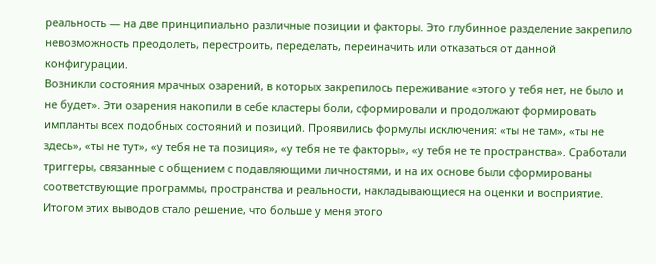реальность — на две принципиально различные позиции и факторы. Это глубинное разделение закрепило невозможность преодолеть, перестроить, переделать, переиначить или отказаться от данной конфигурации.
Возникли состояния мрачных озарений, в которых закрепилось переживание «этого у тебя нет, не было и не будет». Эти озарения накопили в себе кластеры боли, сформировали и продолжают формировать импланты всех подобных состояний и позиций. Проявились формулы исключения: «ты не там», «ты не здесь», «ты не тут», «у тебя не та позиция», «у тебя не те факторы», «у тебя не те пространства». Сработали триггеры, связанные с общением с подавляющими личностями, и на их основе были сформированы соответствующие программы, пространства и реальности, накладывающиеся на оценки и восприятие.
Итогом этих выводов стало решение, что больше у меня этого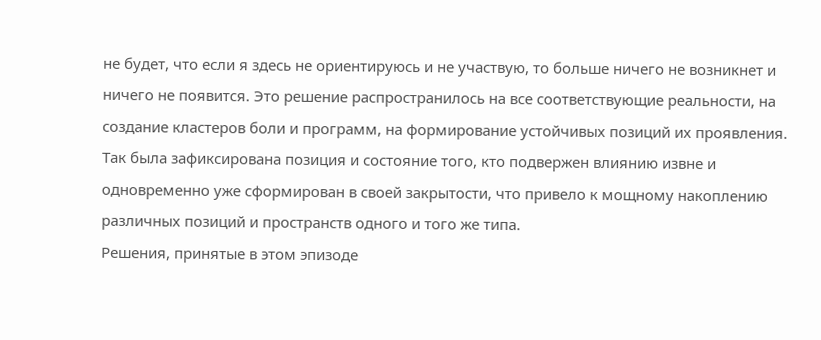не будет, что если я здесь не ориентируюсь и не участвую, то больше ничего не возникнет и ничего не появится. Это решение распространилось на все соответствующие реальности, на создание кластеров боли и программ, на формирование устойчивых позиций их проявления. Так была зафиксирована позиция и состояние того, кто подвержен влиянию извне и одновременно уже сформирован в своей закрытости, что привело к мощному накоплению различных позиций и пространств одного и того же типа.
Решения, принятые в этом эпизоде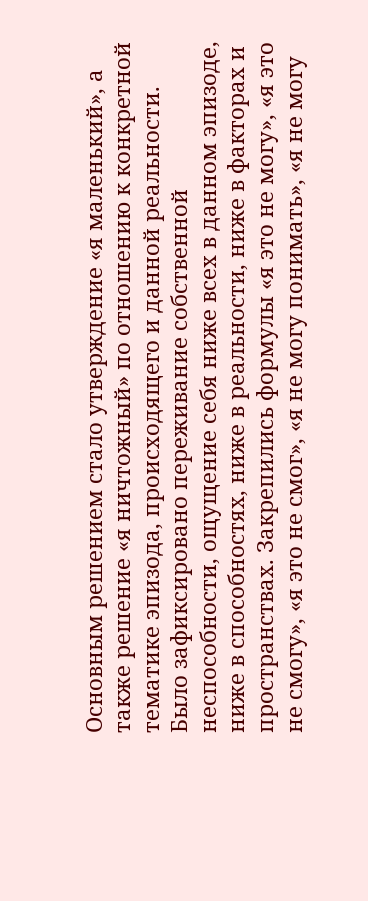Основным решением стало утверждение «я маленький», а также решение «я ничтожный» по отношению к конкретной тематике эпизода, происходящего и данной реальности. Было зафиксировано переживание собственной неспособности, ощущение себя ниже всех в данном эпизоде, ниже в способностях, ниже в реальности, ниже в факторах и пространствах. Закрепились формулы «я это не могу», «я это не смогу», «я это не смог», «я не могу понимать», «я не могу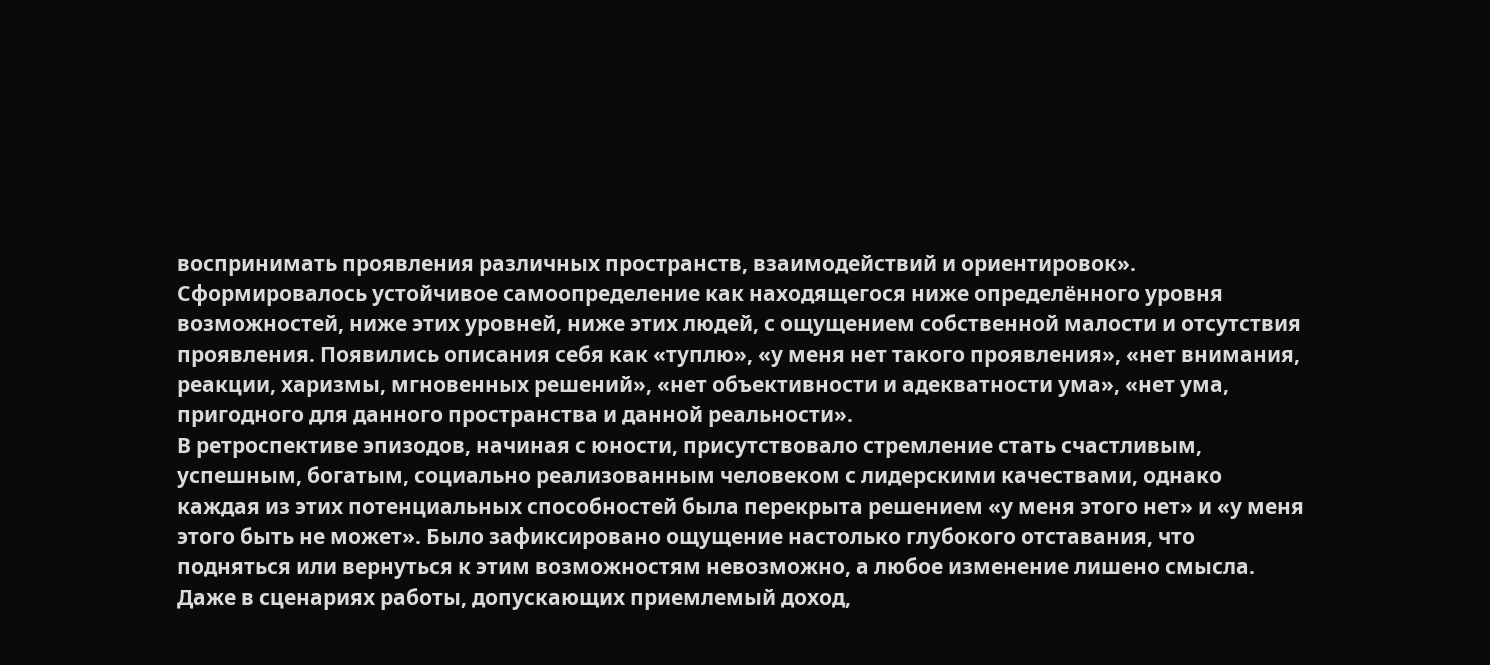воспринимать проявления различных пространств, взаимодействий и ориентировок».
Сформировалось устойчивое самоопределение как находящегося ниже определённого уровня возможностей, ниже этих уровней, ниже этих людей, с ощущением собственной малости и отсутствия проявления. Появились описания себя как «туплю», «у меня нет такого проявления», «нет внимания, реакции, харизмы, мгновенных решений», «нет объективности и адекватности ума», «нет ума, пригодного для данного пространства и данной реальности».
В ретроспективе эпизодов, начиная с юности, присутствовало стремление стать счастливым, успешным, богатым, социально реализованным человеком с лидерскими качествами, однако каждая из этих потенциальных способностей была перекрыта решением «у меня этого нет» и «у меня этого быть не может». Было зафиксировано ощущение настолько глубокого отставания, что подняться или вернуться к этим возможностям невозможно, а любое изменение лишено смысла.
Даже в сценариях работы, допускающих приемлемый доход,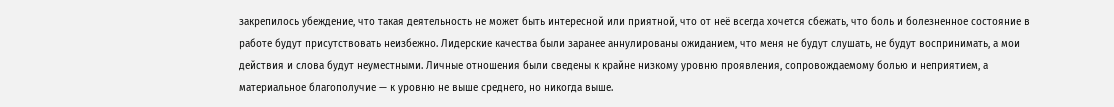закрепилось убеждение, что такая деятельность не может быть интересной или приятной, что от неё всегда хочется сбежать, что боль и болезненное состояние в работе будут присутствовать неизбежно. Лидерские качества были заранее аннулированы ожиданием, что меня не будут слушать, не будут воспринимать, а мои действия и слова будут неуместными. Личные отношения были сведены к крайне низкому уровню проявления, сопровождаемому болью и неприятием, а материальное благополучие — к уровню не выше среднего, но никогда выше.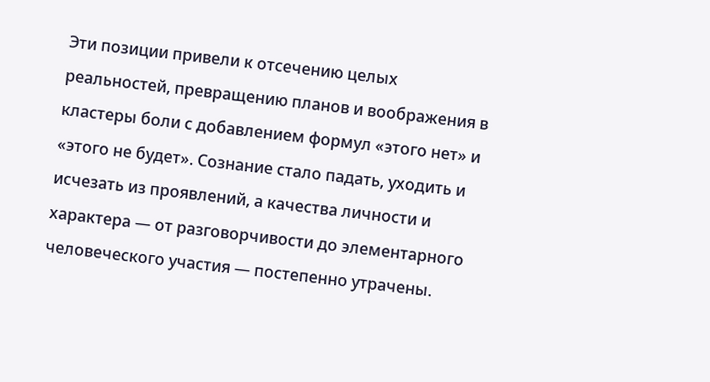Эти позиции привели к отсечению целых реальностей, превращению планов и воображения в кластеры боли с добавлением формул «этого нет» и «этого не будет». Сознание стало падать, уходить и исчезать из проявлений, а качества личности и характера — от разговорчивости до элементарного человеческого участия — постепенно утрачены.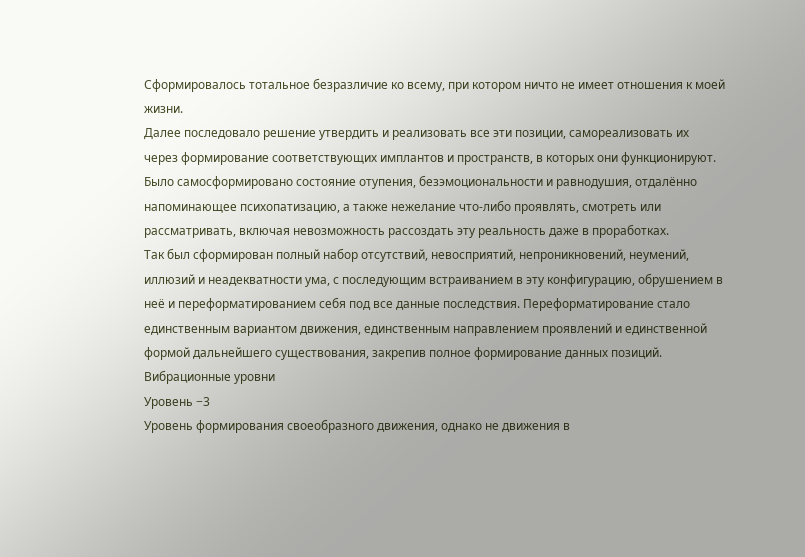Сформировалось тотальное безразличие ко всему, при котором ничто не имеет отношения к моей жизни.
Далее последовало решение утвердить и реализовать все эти позиции, самореализовать их через формирование соответствующих имплантов и пространств, в которых они функционируют. Было самосформировано состояние отупения, безэмоциональности и равнодушия, отдалённо напоминающее психопатизацию, а также нежелание что-либо проявлять, смотреть или рассматривать, включая невозможность рассоздать эту реальность даже в проработках.
Так был сформирован полный набор отсутствий, невосприятий, непроникновений, неумений, иллюзий и неадекватности ума, с последующим встраиванием в эту конфигурацию, обрушением в неё и переформатированием себя под все данные последствия. Переформатирование стало единственным вариантом движения, единственным направлением проявлений и единственной формой дальнейшего существования, закрепив полное формирование данных позиций.
Вибрационные уровни
Уровень −3
Уровень формирования своеобразного движения, однако не движения в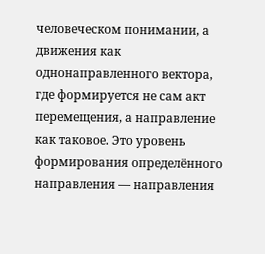человеческом понимании, а движения как однонаправленного вектора, где формируется не сам акт перемещения, а направление как таковое. Это уровень формирования определённого направления — направления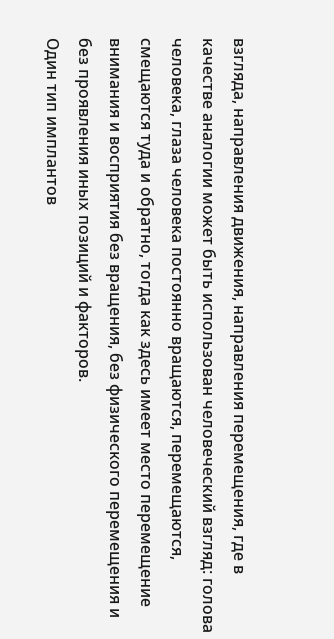взгляда, направления движения, направления перемещения, где в качестве аналогии может быть использован человеческий взгляд: голова человека, глаза человека постоянно вращаются, перемещаются, смещаются туда и обратно, тогда как здесь имеет место перемещение внимания и восприятия без вращения, без физического перемещения и без проявления иных позиций и факторов.
Один тип имплантов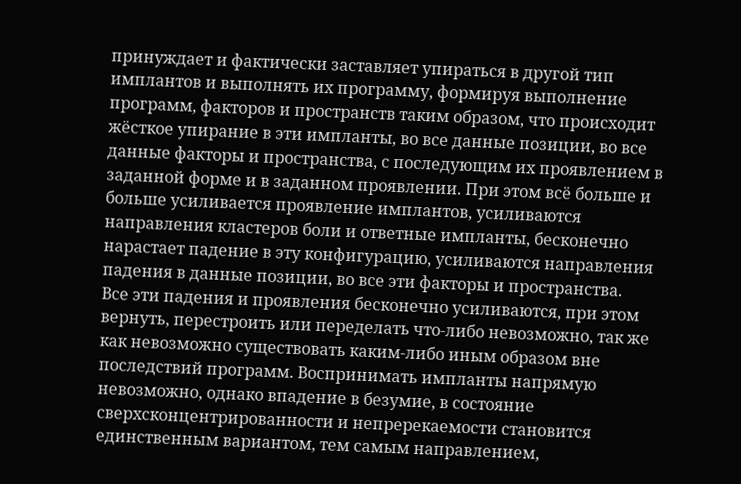принуждает и фактически заставляет упираться в другой тип имплантов и выполнять их программу, формируя выполнение программ, факторов и пространств таким образом, что происходит жёсткое упирание в эти импланты, во все данные позиции, во все данные факторы и пространства, с последующим их проявлением в заданной форме и в заданном проявлении. При этом всё больше и больше усиливается проявление имплантов, усиливаются направления кластеров боли и ответные импланты, бесконечно нарастает падение в эту конфигурацию, усиливаются направления падения в данные позиции, во все эти факторы и пространства.
Все эти падения и проявления бесконечно усиливаются, при этом вернуть, перестроить или переделать что-либо невозможно, так же как невозможно существовать каким-либо иным образом вне последствий программ. Воспринимать импланты напрямую невозможно, однако впадение в безумие, в состояние сверхсконцентрированности и непререкаемости становится единственным вариантом, тем самым направлением,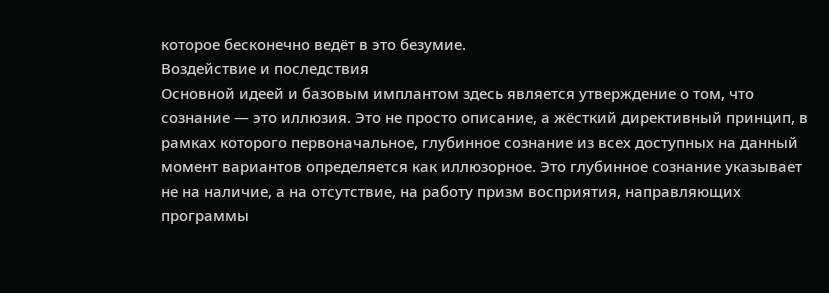которое бесконечно ведёт в это безумие.
Воздействие и последствия
Основной идеей и базовым имплантом здесь является утверждение о том, что сознание — это иллюзия. Это не просто описание, а жёсткий директивный принцип, в рамках которого первоначальное, глубинное сознание из всех доступных на данный момент вариантов определяется как иллюзорное. Это глубинное сознание указывает не на наличие, а на отсутствие, на работу призм восприятия, направляющих программы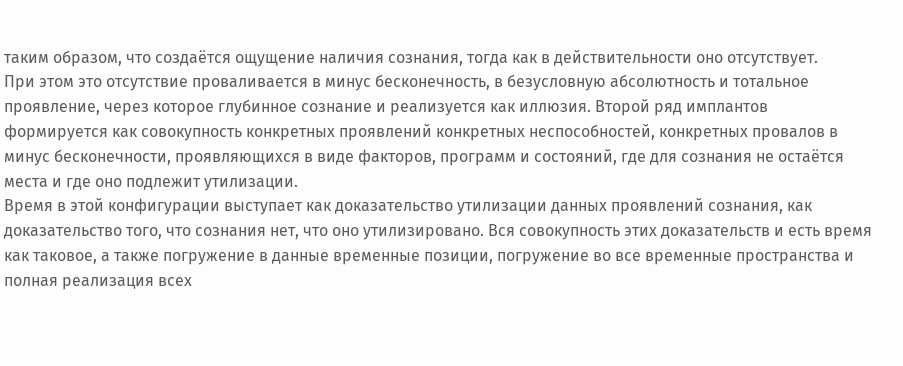таким образом, что создаётся ощущение наличия сознания, тогда как в действительности оно отсутствует.
При этом это отсутствие проваливается в минус бесконечность, в безусловную абсолютность и тотальное проявление, через которое глубинное сознание и реализуется как иллюзия. Второй ряд имплантов формируется как совокупность конкретных проявлений конкретных неспособностей, конкретных провалов в минус бесконечности, проявляющихся в виде факторов, программ и состояний, где для сознания не остаётся места и где оно подлежит утилизации.
Время в этой конфигурации выступает как доказательство утилизации данных проявлений сознания, как доказательство того, что сознания нет, что оно утилизировано. Вся совокупность этих доказательств и есть время как таковое, а также погружение в данные временные позиции, погружение во все временные пространства и полная реализация всех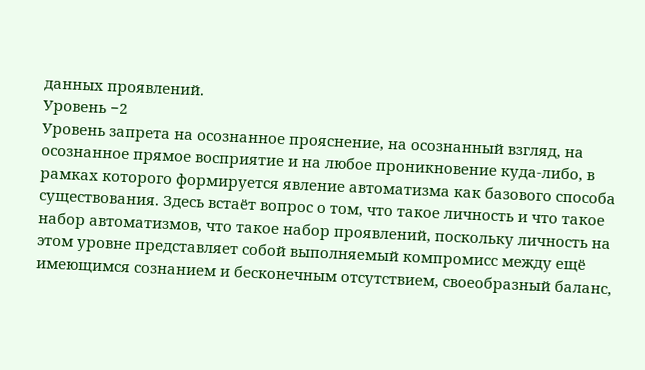данных проявлений.
Уровень −2
Уровень запрета на осознанное прояснение, на осознанный взгляд, на осознанное прямое восприятие и на любое проникновение куда-либо, в рамках которого формируется явление автоматизма как базового способа существования. Здесь встаёт вопрос о том, что такое личность и что такое набор автоматизмов, что такое набор проявлений, поскольку личность на этом уровне представляет собой выполняемый компромисс между ещё имеющимся сознанием и бесконечным отсутствием, своеобразный баланс,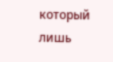который лишь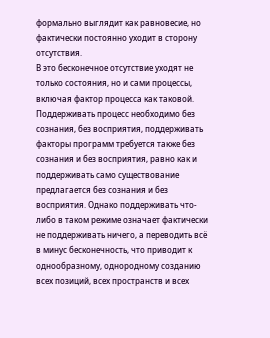формально выглядит как равновесие, но фактически постоянно уходит в сторону отсутствия.
В это бесконечное отсутствие уходят не только состояния, но и сами процессы, включая фактор процесса как таковой. Поддерживать процесс необходимо без сознания, без восприятия, поддерживать факторы программ требуется также без сознания и без восприятия, равно как и поддерживать само существование предлагается без сознания и без восприятия. Однако поддерживать что-либо в таком режиме означает фактически не поддерживать ничего, а переводить всё в минус бесконечность, что приводит к однообразному, однородному созданию всех позиций, всех пространств и всех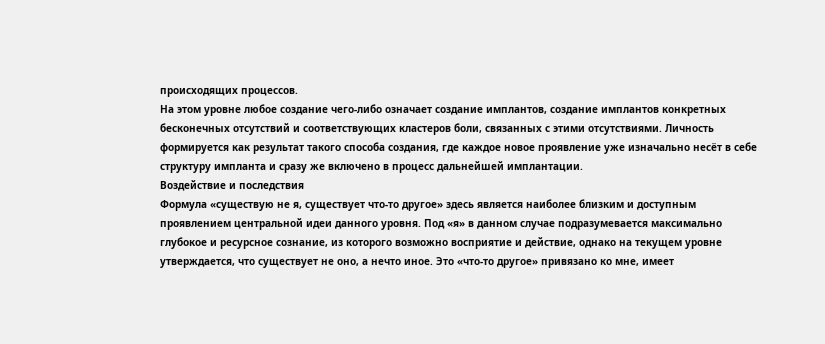происходящих процессов.
На этом уровне любое создание чего-либо означает создание имплантов, создание имплантов конкретных бесконечных отсутствий и соответствующих кластеров боли, связанных с этими отсутствиями. Личность формируется как результат такого способа создания, где каждое новое проявление уже изначально несёт в себе структуру импланта и сразу же включено в процесс дальнейшей имплантации.
Воздействие и последствия
Формула «существую не я, существует что-то другое» здесь является наиболее близким и доступным проявлением центральной идеи данного уровня. Под «я» в данном случае подразумевается максимально глубокое и ресурсное сознание, из которого возможно восприятие и действие, однако на текущем уровне утверждается, что существует не оно, а нечто иное. Это «что-то другое» привязано ко мне, имеет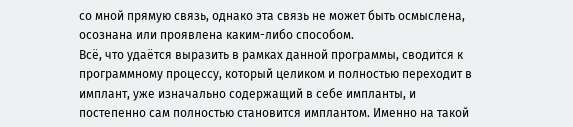со мной прямую связь, однако эта связь не может быть осмыслена, осознана или проявлена каким-либо способом.
Всё, что удаётся выразить в рамках данной программы, сводится к программному процессу, который целиком и полностью переходит в имплант, уже изначально содержащий в себе импланты, и постепенно сам полностью становится имплантом. Именно на такой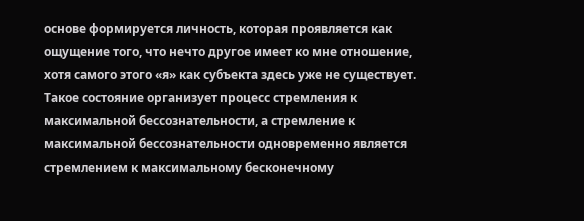основе формируется личность, которая проявляется как ощущение того, что нечто другое имеет ко мне отношение, хотя самого этого «я» как субъекта здесь уже не существует.
Такое состояние организует процесс стремления к максимальной бессознательности, а стремление к максимальной бессознательности одновременно является стремлением к максимальному бесконечному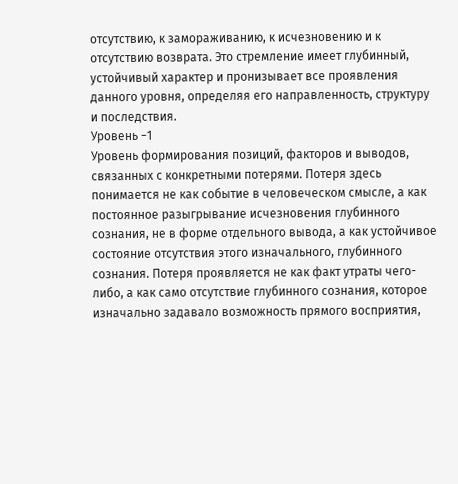отсутствию, к замораживанию, к исчезновению и к отсутствию возврата. Это стремление имеет глубинный, устойчивый характер и пронизывает все проявления данного уровня, определяя его направленность, структуру и последствия.
Уровень −1
Уровень формирования позиций, факторов и выводов, связанных с конкретными потерями. Потеря здесь понимается не как событие в человеческом смысле, а как постоянное разыгрывание исчезновения глубинного сознания, не в форме отдельного вывода, а как устойчивое состояние отсутствия этого изначального, глубинного сознания. Потеря проявляется не как факт утраты чего-либо, а как само отсутствие глубинного сознания, которое изначально задавало возможность прямого восприятия,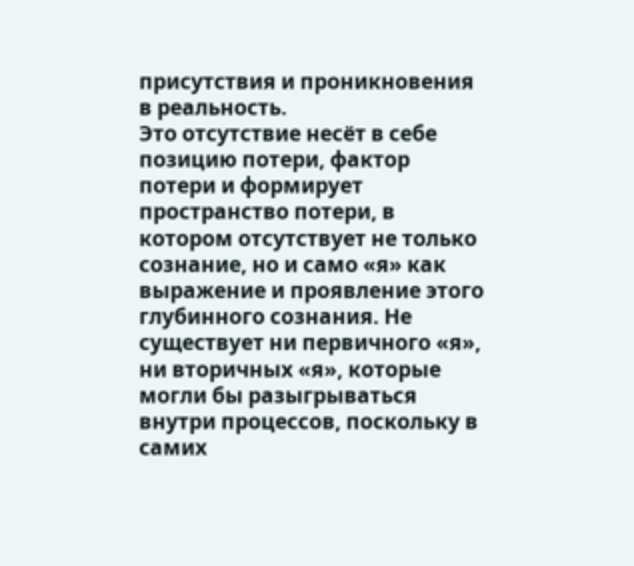присутствия и проникновения в реальность.
Это отсутствие несёт в себе позицию потери, фактор потери и формирует пространство потери, в котором отсутствует не только сознание, но и само «я» как выражение и проявление этого глубинного сознания. Не существует ни первичного «я», ни вторичных «я», которые могли бы разыгрываться внутри процессов, поскольку в самих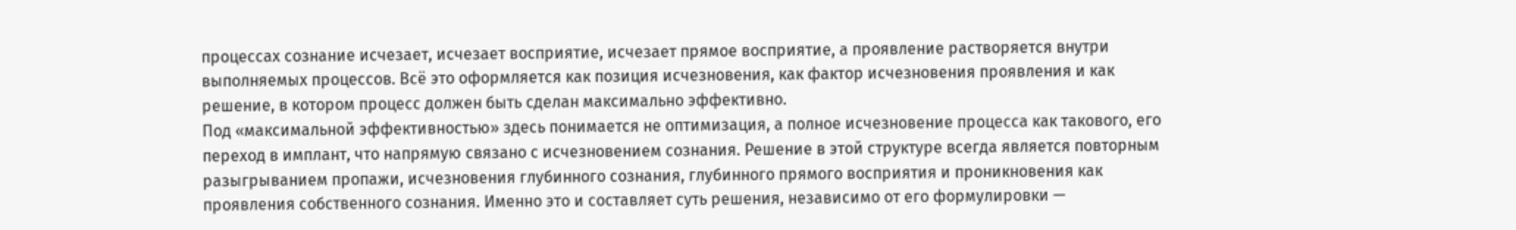процессах сознание исчезает, исчезает восприятие, исчезает прямое восприятие, а проявление растворяется внутри выполняемых процессов. Всё это оформляется как позиция исчезновения, как фактор исчезновения проявления и как решение, в котором процесс должен быть сделан максимально эффективно.
Под «максимальной эффективностью» здесь понимается не оптимизация, а полное исчезновение процесса как такового, его переход в имплант, что напрямую связано с исчезновением сознания. Решение в этой структуре всегда является повторным разыгрыванием пропажи, исчезновения глубинного сознания, глубинного прямого восприятия и проникновения как проявления собственного сознания. Именно это и составляет суть решения, независимо от его формулировки —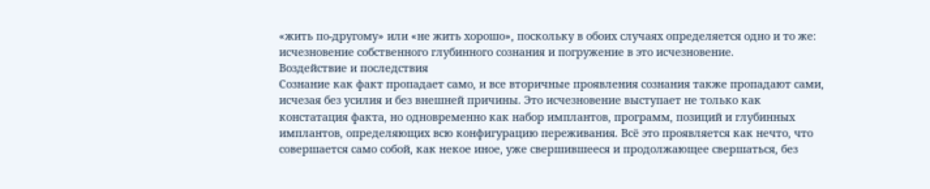«жить по-другому» или «не жить хорошо», поскольку в обоих случаях определяется одно и то же: исчезновение собственного глубинного сознания и погружение в это исчезновение.
Воздействие и последствия
Сознание как факт пропадает само, и все вторичные проявления сознания также пропадают сами, исчезая без усилия и без внешней причины. Это исчезновение выступает не только как констатация факта, но одновременно как набор имплантов, программ, позиций и глубинных имплантов, определяющих всю конфигурацию переживания. Всё это проявляется как нечто, что совершается само собой, как некое иное, уже свершившееся и продолжающее свершаться, без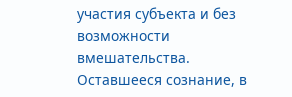участия субъекта и без возможности вмешательства.
Оставшееся сознание, в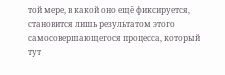той мере, в какой оно ещё фиксируется, становится лишь результатом этого самосовершающегося процесса, который тут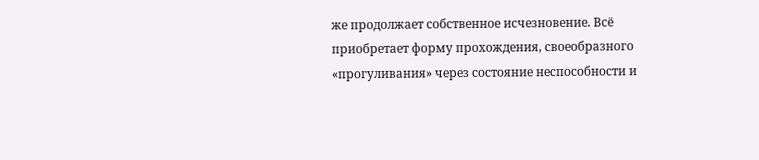же продолжает собственное исчезновение. Всё приобретает форму прохождения, своеобразного «прогуливания» через состояние неспособности и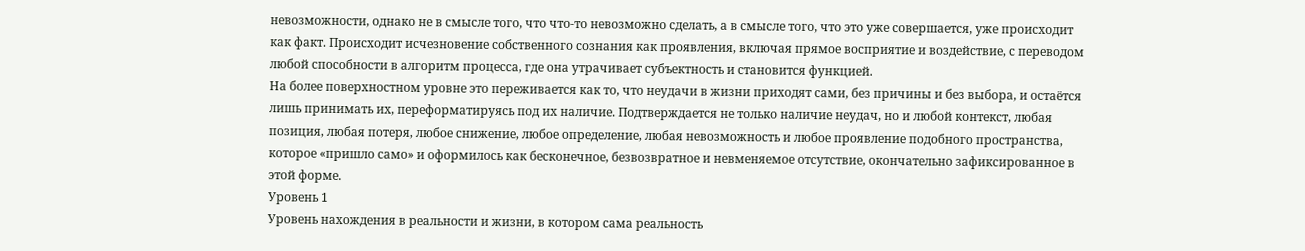невозможности, однако не в смысле того, что что-то невозможно сделать, а в смысле того, что это уже совершается, уже происходит как факт. Происходит исчезновение собственного сознания как проявления, включая прямое восприятие и воздействие, с переводом любой способности в алгоритм процесса, где она утрачивает субъектность и становится функцией.
На более поверхностном уровне это переживается как то, что неудачи в жизни приходят сами, без причины и без выбора, и остаётся лишь принимать их, переформатируясь под их наличие. Подтверждается не только наличие неудач, но и любой контекст, любая позиция, любая потеря, любое снижение, любое определение, любая невозможность и любое проявление подобного пространства, которое «пришло само» и оформилось как бесконечное, безвозвратное и невменяемое отсутствие, окончательно зафиксированное в этой форме.
Уровень 1
Уровень нахождения в реальности и жизни, в котором сама реальность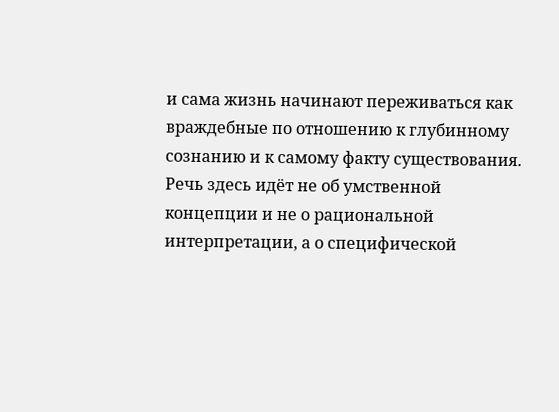и сама жизнь начинают переживаться как враждебные по отношению к глубинному сознанию и к самому факту существования. Речь здесь идёт не об умственной концепции и не о рациональной интерпретации, а о специфической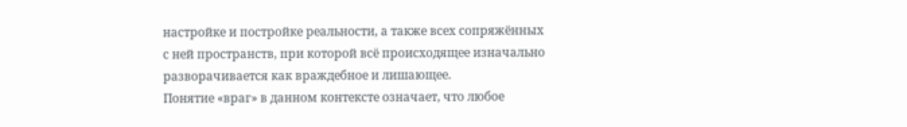настройке и постройке реальности, а также всех сопряжённых с ней пространств, при которой всё происходящее изначально разворачивается как враждебное и лишающее.
Понятие «враг» в данном контексте означает, что любое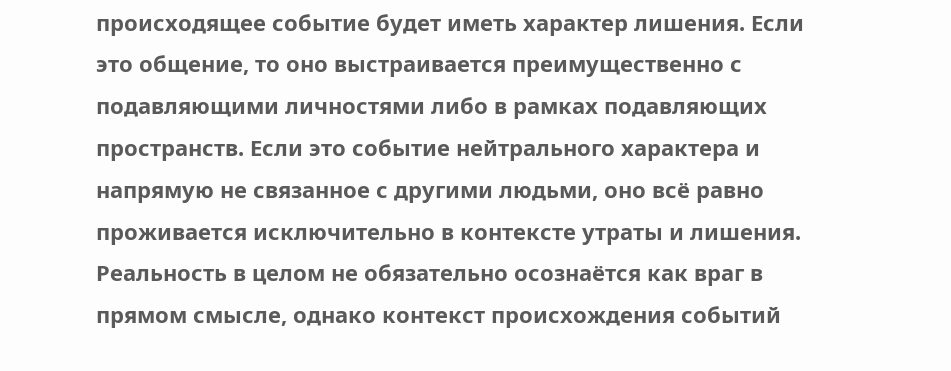происходящее событие будет иметь характер лишения. Если это общение, то оно выстраивается преимущественно с подавляющими личностями либо в рамках подавляющих пространств. Если это событие нейтрального характера и напрямую не связанное с другими людьми, оно всё равно проживается исключительно в контексте утраты и лишения. Реальность в целом не обязательно осознаётся как враг в прямом смысле, однако контекст происхождения событий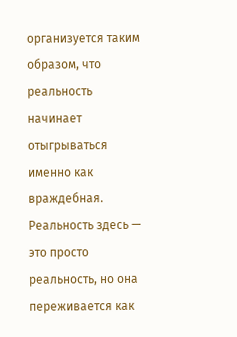организуется таким образом, что реальность начинает отыгрываться именно как враждебная.
Реальность здесь — это просто реальность, но она переживается как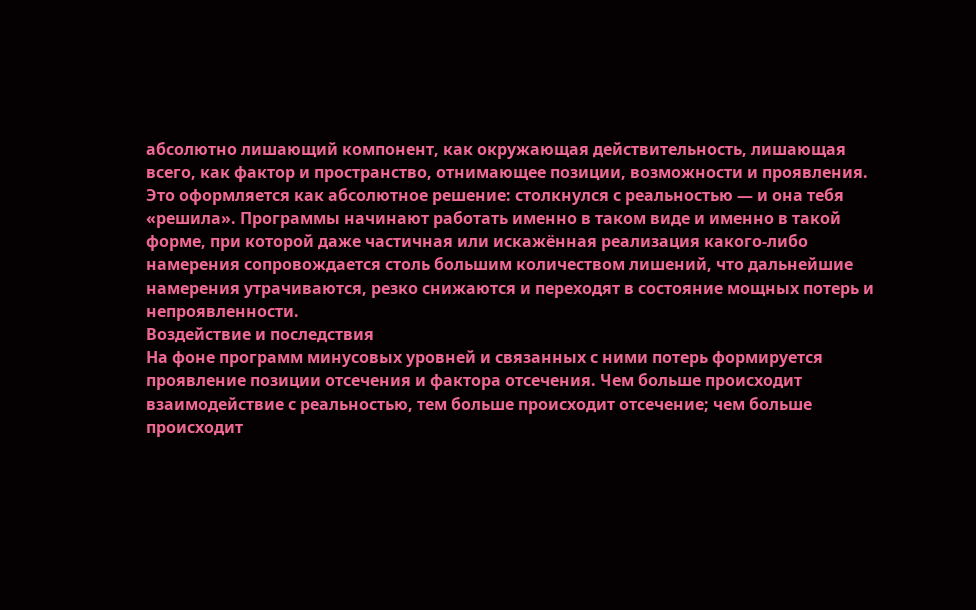абсолютно лишающий компонент, как окружающая действительность, лишающая всего, как фактор и пространство, отнимающее позиции, возможности и проявления. Это оформляется как абсолютное решение: столкнулся с реальностью — и она тебя «решила». Программы начинают работать именно в таком виде и именно в такой форме, при которой даже частичная или искажённая реализация какого-либо намерения сопровождается столь большим количеством лишений, что дальнейшие намерения утрачиваются, резко снижаются и переходят в состояние мощных потерь и непроявленности.
Воздействие и последствия
На фоне программ минусовых уровней и связанных с ними потерь формируется проявление позиции отсечения и фактора отсечения. Чем больше происходит взаимодействие с реальностью, тем больше происходит отсечение; чем больше происходит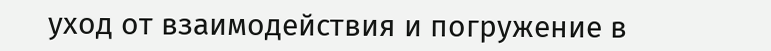уход от взаимодействия и погружение в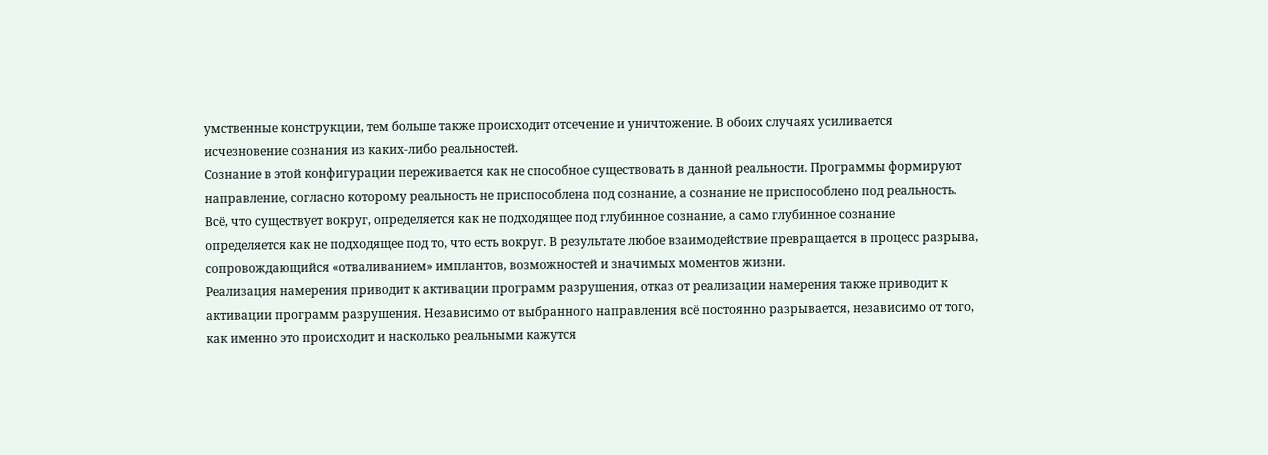умственные конструкции, тем больше также происходит отсечение и уничтожение. В обоих случаях усиливается исчезновение сознания из каких-либо реальностей.
Сознание в этой конфигурации переживается как не способное существовать в данной реальности. Программы формируют направление, согласно которому реальность не приспособлена под сознание, а сознание не приспособлено под реальность. Всё, что существует вокруг, определяется как не подходящее под глубинное сознание, а само глубинное сознание определяется как не подходящее под то, что есть вокруг. В результате любое взаимодействие превращается в процесс разрыва, сопровождающийся «отваливанием» имплантов, возможностей и значимых моментов жизни.
Реализация намерения приводит к активации программ разрушения, отказ от реализации намерения также приводит к активации программ разрушения. Независимо от выбранного направления всё постоянно разрывается, независимо от того, как именно это происходит и насколько реальными кажутся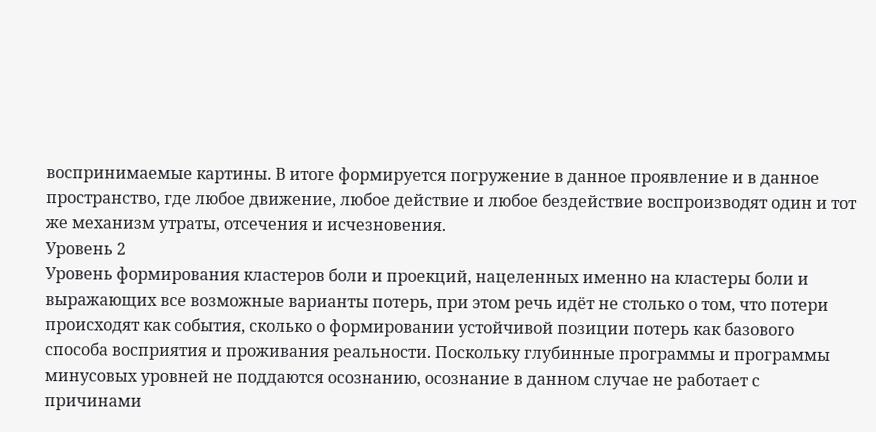воспринимаемые картины. В итоге формируется погружение в данное проявление и в данное пространство, где любое движение, любое действие и любое бездействие воспроизводят один и тот же механизм утраты, отсечения и исчезновения.
Уровень 2
Уровень формирования кластеров боли и проекций, нацеленных именно на кластеры боли и выражающих все возможные варианты потерь, при этом речь идёт не столько о том, что потери происходят как события, сколько о формировании устойчивой позиции потерь как базового способа восприятия и проживания реальности. Поскольку глубинные программы и программы минусовых уровней не поддаются осознанию, осознание в данном случае не работает с причинами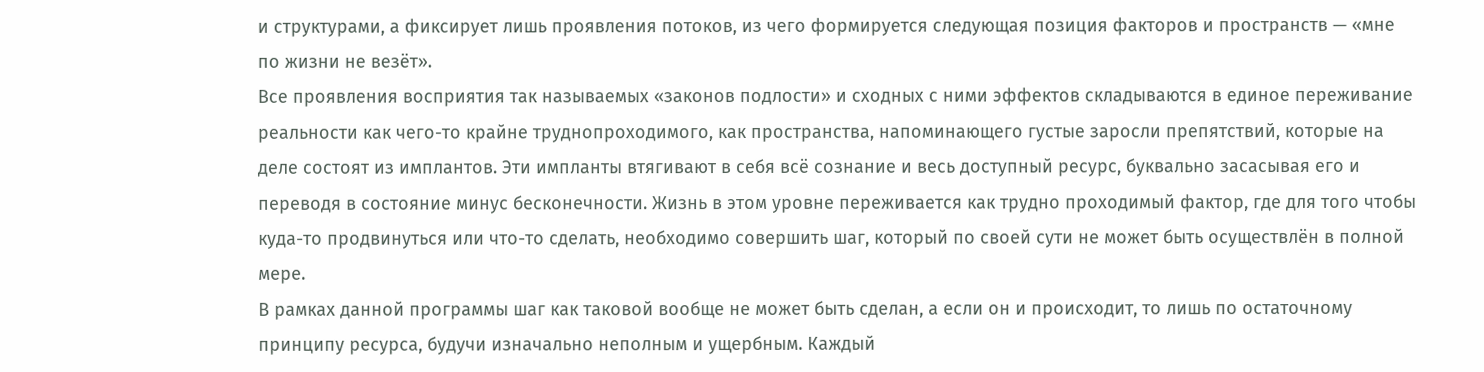и структурами, а фиксирует лишь проявления потоков, из чего формируется следующая позиция факторов и пространств — «мне по жизни не везёт».
Все проявления восприятия так называемых «законов подлости» и сходных с ними эффектов складываются в единое переживание реальности как чего-то крайне труднопроходимого, как пространства, напоминающего густые заросли препятствий, которые на деле состоят из имплантов. Эти импланты втягивают в себя всё сознание и весь доступный ресурс, буквально засасывая его и переводя в состояние минус бесконечности. Жизнь в этом уровне переживается как трудно проходимый фактор, где для того чтобы куда-то продвинуться или что-то сделать, необходимо совершить шаг, который по своей сути не может быть осуществлён в полной мере.
В рамках данной программы шаг как таковой вообще не может быть сделан, а если он и происходит, то лишь по остаточному принципу ресурса, будучи изначально неполным и ущербным. Каждый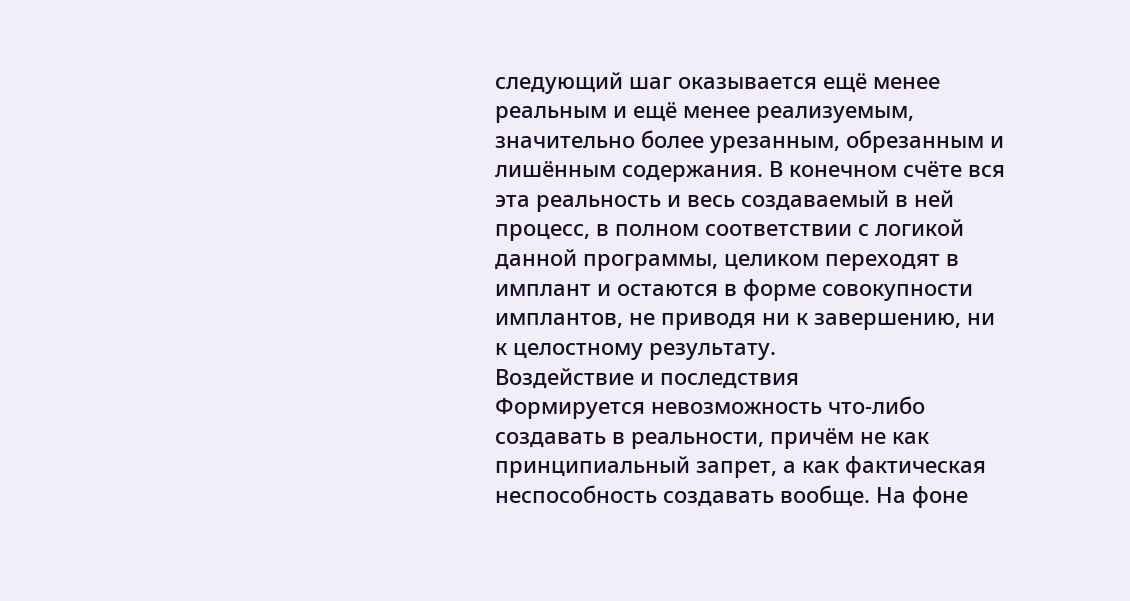следующий шаг оказывается ещё менее реальным и ещё менее реализуемым, значительно более урезанным, обрезанным и лишённым содержания. В конечном счёте вся эта реальность и весь создаваемый в ней процесс, в полном соответствии с логикой данной программы, целиком переходят в имплант и остаются в форме совокупности имплантов, не приводя ни к завершению, ни к целостному результату.
Воздействие и последствия
Формируется невозможность что-либо создавать в реальности, причём не как принципиальный запрет, а как фактическая неспособность создавать вообще. На фоне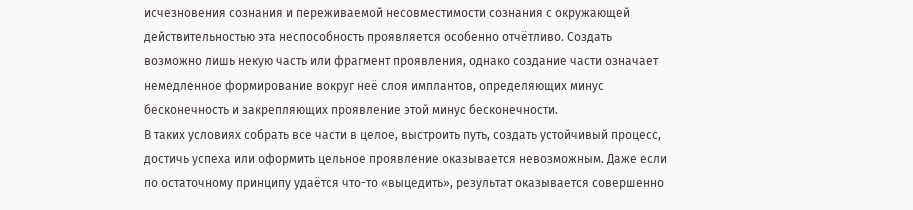исчезновения сознания и переживаемой несовместимости сознания с окружающей действительностью эта неспособность проявляется особенно отчётливо. Создать возможно лишь некую часть или фрагмент проявления, однако создание части означает немедленное формирование вокруг неё слоя имплантов, определяющих минус бесконечность и закрепляющих проявление этой минус бесконечности.
В таких условиях собрать все части в целое, выстроить путь, создать устойчивый процесс, достичь успеха или оформить цельное проявление оказывается невозможным. Даже если по остаточному принципу удаётся что-то «выцедить», результат оказывается совершенно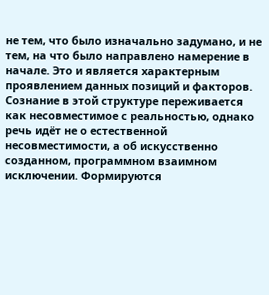не тем, что было изначально задумано, и не тем, на что было направлено намерение в начале. Это и является характерным проявлением данных позиций и факторов.
Сознание в этой структуре переживается как несовместимое с реальностью, однако речь идёт не о естественной несовместимости, а об искусственно созданном, программном взаимном исключении. Формируются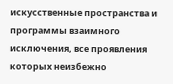искусственные пространства и программы взаимного исключения, все проявления которых неизбежно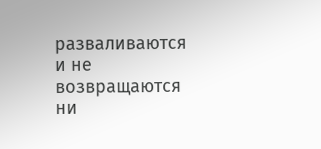разваливаются и не возвращаются ни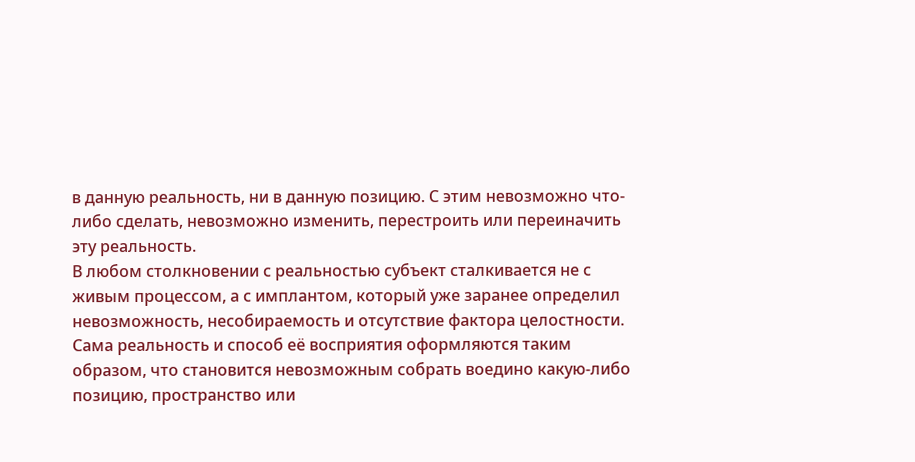в данную реальность, ни в данную позицию. С этим невозможно что-либо сделать, невозможно изменить, перестроить или переиначить эту реальность.
В любом столкновении с реальностью субъект сталкивается не с живым процессом, а с имплантом, который уже заранее определил невозможность, несобираемость и отсутствие фактора целостности. Сама реальность и способ её восприятия оформляются таким образом, что становится невозможным собрать воедино какую-либо позицию, пространство или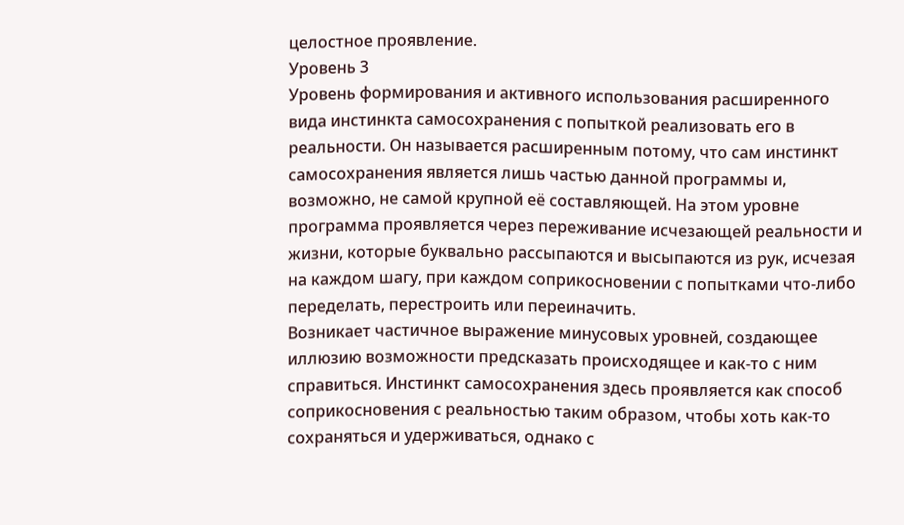целостное проявление.
Уровень 3
Уровень формирования и активного использования расширенного вида инстинкта самосохранения с попыткой реализовать его в реальности. Он называется расширенным потому, что сам инстинкт самосохранения является лишь частью данной программы и, возможно, не самой крупной её составляющей. На этом уровне программа проявляется через переживание исчезающей реальности и жизни, которые буквально рассыпаются и высыпаются из рук, исчезая на каждом шагу, при каждом соприкосновении с попытками что-либо переделать, перестроить или переиначить.
Возникает частичное выражение минусовых уровней, создающее иллюзию возможности предсказать происходящее и как-то с ним справиться. Инстинкт самосохранения здесь проявляется как способ соприкосновения с реальностью таким образом, чтобы хоть как-то сохраняться и удерживаться, однако с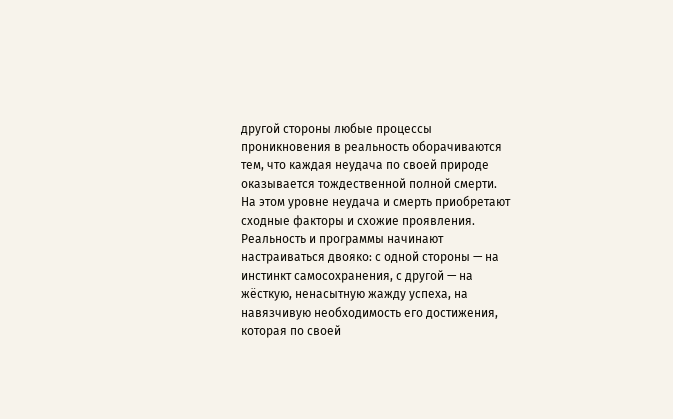другой стороны любые процессы проникновения в реальность оборачиваются тем, что каждая неудача по своей природе оказывается тождественной полной смерти. На этом уровне неудача и смерть приобретают сходные факторы и схожие проявления.
Реальность и программы начинают настраиваться двояко: с одной стороны — на инстинкт самосохранения, с другой — на жёсткую, ненасытную жажду успеха, на навязчивую необходимость его достижения, которая по своей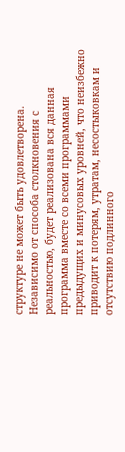структуре не может быть удовлетворена. Независимо от способа столкновения с реальностью, будет реализована вся данная программа вместе со всеми программами предыдущих и минусовых уровней, что неизбежно приводит к потерям, утратам, несостыковкам и отсутствию подлинного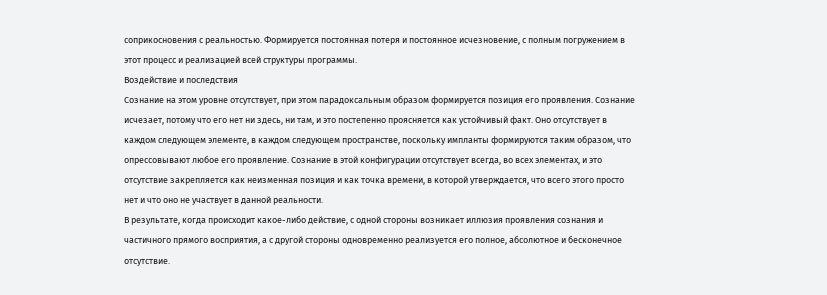соприкосновения с реальностью. Формируется постоянная потеря и постоянное исчезновение, с полным погружением в этот процесс и реализацией всей структуры программы.
Воздействие и последствия
Сознание на этом уровне отсутствует, при этом парадоксальным образом формируется позиция его проявления. Сознание исчезает, потому что его нет ни здесь, ни там, и это постепенно проясняется как устойчивый факт. Оно отсутствует в каждом следующем элементе, в каждом следующем пространстве, поскольку импланты формируются таким образом, что опрессовывают любое его проявление. Сознание в этой конфигурации отсутствует всегда, во всех элементах, и это отсутствие закрепляется как неизменная позиция и как точка времени, в которой утверждается, что всего этого просто нет и что оно не участвует в данной реальности.
В результате, когда происходит какое-либо действие, с одной стороны возникает иллюзия проявления сознания и частичного прямого восприятия, а с другой стороны одновременно реализуется его полное, абсолютное и бесконечное отсутствие.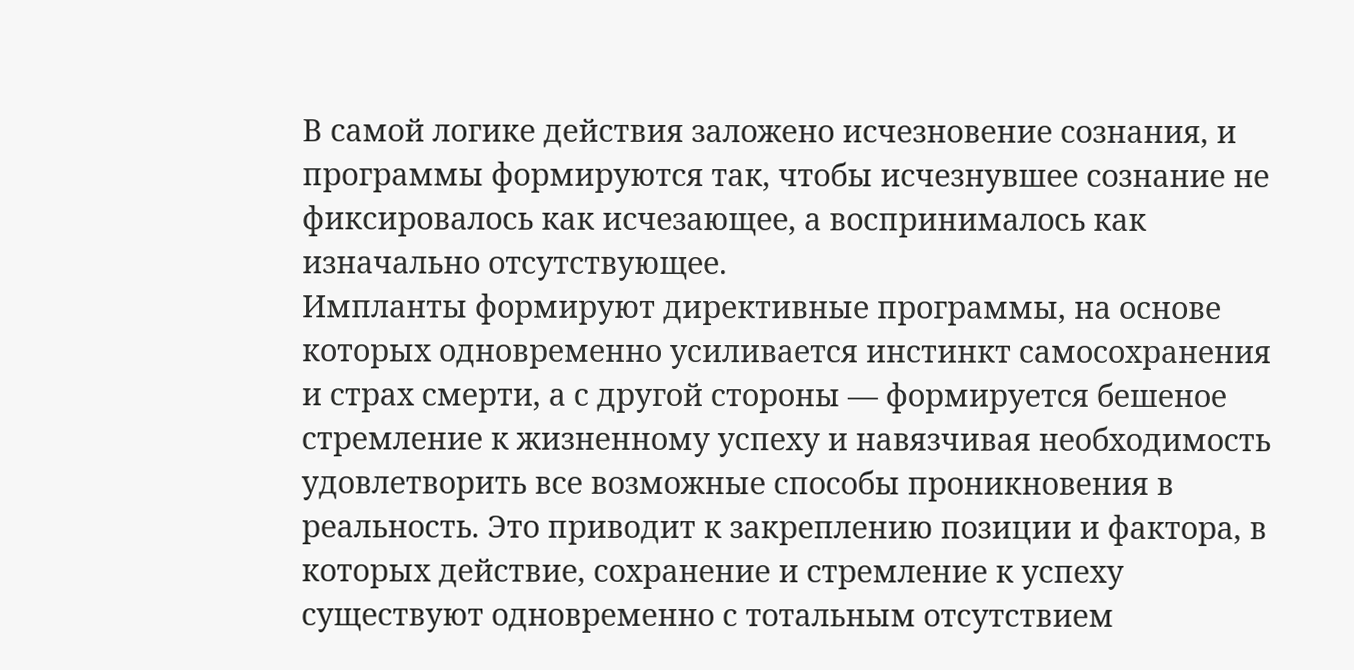В самой логике действия заложено исчезновение сознания, и программы формируются так, чтобы исчезнувшее сознание не фиксировалось как исчезающее, а воспринималось как изначально отсутствующее.
Импланты формируют директивные программы, на основе которых одновременно усиливается инстинкт самосохранения и страх смерти, а с другой стороны — формируется бешеное стремление к жизненному успеху и навязчивая необходимость удовлетворить все возможные способы проникновения в реальность. Это приводит к закреплению позиции и фактора, в которых действие, сохранение и стремление к успеху существуют одновременно с тотальным отсутствием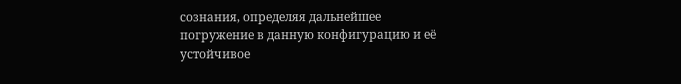сознания, определяя дальнейшее погружение в данную конфигурацию и её устойчивое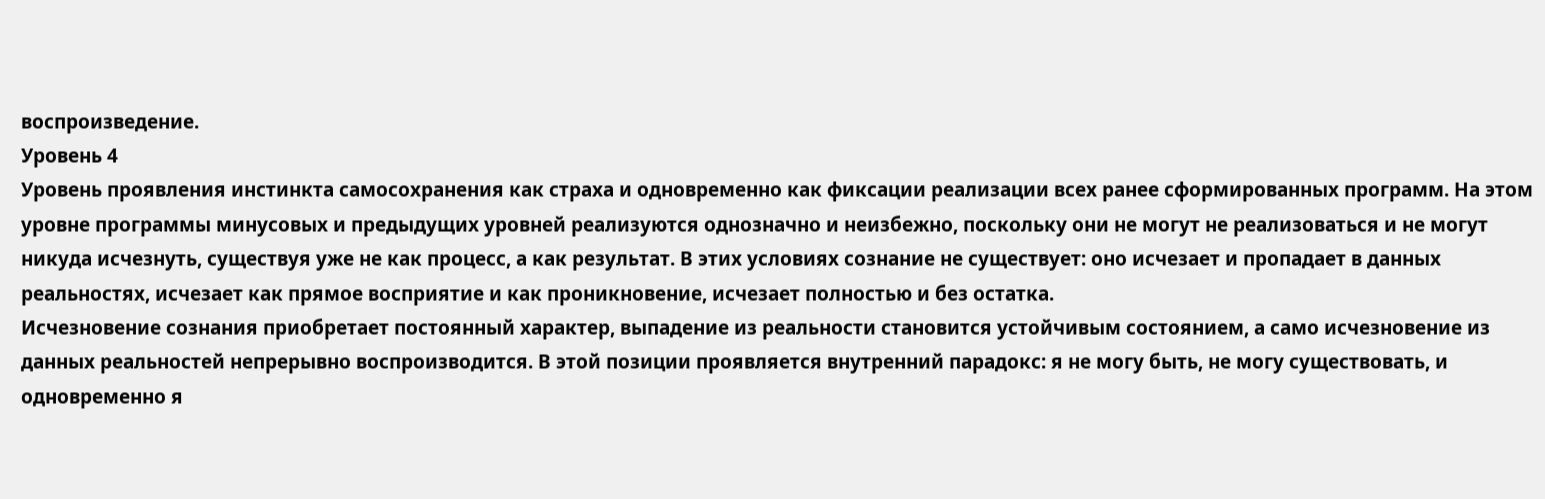воспроизведение.
Уровень 4
Уровень проявления инстинкта самосохранения как страха и одновременно как фиксации реализации всех ранее сформированных программ. На этом уровне программы минусовых и предыдущих уровней реализуются однозначно и неизбежно, поскольку они не могут не реализоваться и не могут никуда исчезнуть, существуя уже не как процесс, а как результат. В этих условиях сознание не существует: оно исчезает и пропадает в данных реальностях, исчезает как прямое восприятие и как проникновение, исчезает полностью и без остатка.
Исчезновение сознания приобретает постоянный характер, выпадение из реальности становится устойчивым состоянием, а само исчезновение из данных реальностей непрерывно воспроизводится. В этой позиции проявляется внутренний парадокс: я не могу быть, не могу существовать, и одновременно я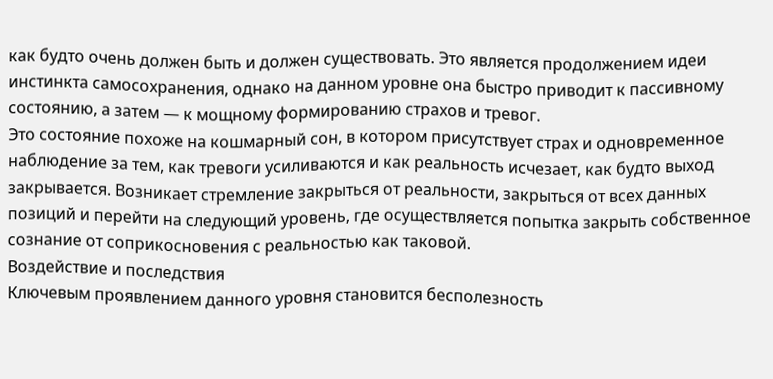как будто очень должен быть и должен существовать. Это является продолжением идеи инстинкта самосохранения, однако на данном уровне она быстро приводит к пассивному состоянию, а затем — к мощному формированию страхов и тревог.
Это состояние похоже на кошмарный сон, в котором присутствует страх и одновременное наблюдение за тем, как тревоги усиливаются и как реальность исчезает, как будто выход закрывается. Возникает стремление закрыться от реальности, закрыться от всех данных позиций и перейти на следующий уровень, где осуществляется попытка закрыть собственное сознание от соприкосновения с реальностью как таковой.
Воздействие и последствия
Ключевым проявлением данного уровня становится бесполезность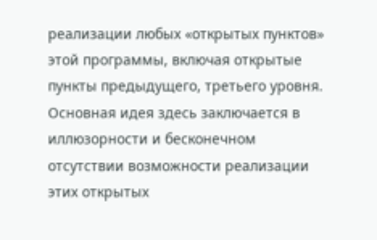реализации любых «открытых пунктов» этой программы, включая открытые пункты предыдущего, третьего уровня. Основная идея здесь заключается в иллюзорности и бесконечном отсутствии возможности реализации этих открытых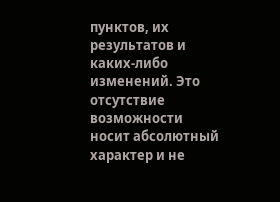пунктов, их результатов и каких-либо изменений. Это отсутствие возможности носит абсолютный характер и не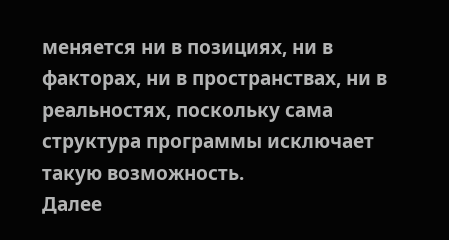меняется ни в позициях, ни в факторах, ни в пространствах, ни в реальностях, поскольку сама структура программы исключает такую возможность.
Далее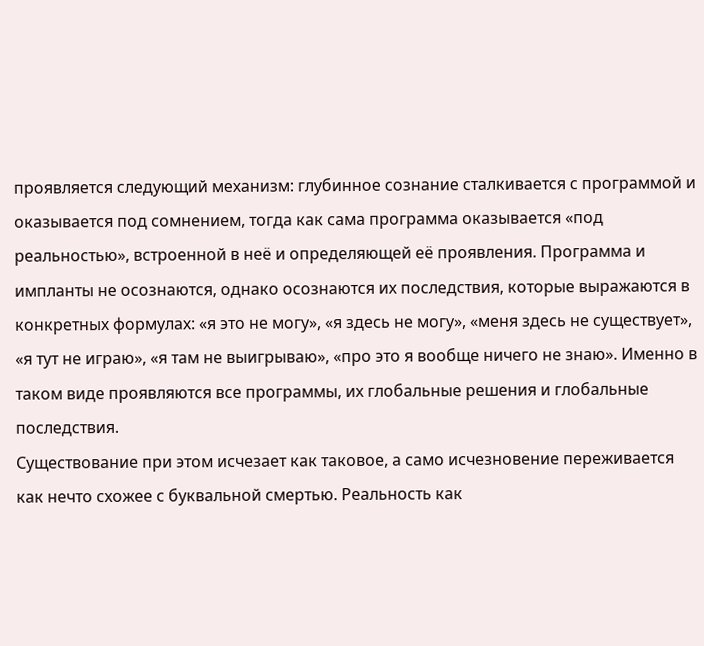проявляется следующий механизм: глубинное сознание сталкивается с программой и оказывается под сомнением, тогда как сама программа оказывается «под реальностью», встроенной в неё и определяющей её проявления. Программа и импланты не осознаются, однако осознаются их последствия, которые выражаются в конкретных формулах: «я это не могу», «я здесь не могу», «меня здесь не существует», «я тут не играю», «я там не выигрываю», «про это я вообще ничего не знаю». Именно в таком виде проявляются все программы, их глобальные решения и глобальные последствия.
Существование при этом исчезает как таковое, а само исчезновение переживается как нечто схожее с буквальной смертью. Реальность как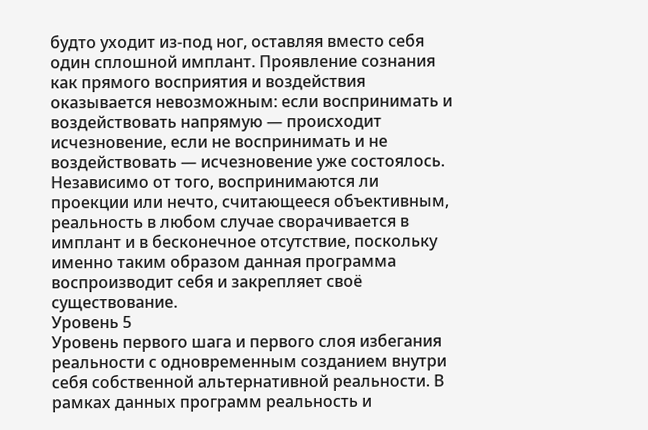будто уходит из-под ног, оставляя вместо себя один сплошной имплант. Проявление сознания как прямого восприятия и воздействия оказывается невозможным: если воспринимать и воздействовать напрямую — происходит исчезновение, если не воспринимать и не воздействовать — исчезновение уже состоялось. Независимо от того, воспринимаются ли проекции или нечто, считающееся объективным, реальность в любом случае сворачивается в имплант и в бесконечное отсутствие, поскольку именно таким образом данная программа воспроизводит себя и закрепляет своё существование.
Уровень 5
Уровень первого шага и первого слоя избегания реальности с одновременным созданием внутри себя собственной альтернативной реальности. В рамках данных программ реальность и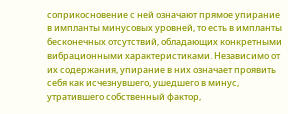соприкосновение с ней означают прямое упирание в импланты минусовых уровней, то есть в импланты бесконечных отсутствий, обладающих конкретными вибрационными характеристиками. Независимо от их содержания, упирание в них означает проявить себя как исчезнувшего, ушедшего в минус, утратившего собственный фактор,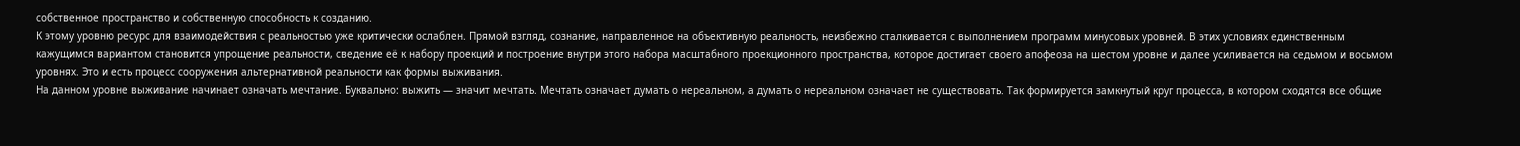собственное пространство и собственную способность к созданию.
К этому уровню ресурс для взаимодействия с реальностью уже критически ослаблен. Прямой взгляд, сознание, направленное на объективную реальность, неизбежно сталкивается с выполнением программ минусовых уровней. В этих условиях единственным кажущимся вариантом становится упрощение реальности, сведение её к набору проекций и построение внутри этого набора масштабного проекционного пространства, которое достигает своего апофеоза на шестом уровне и далее усиливается на седьмом и восьмом уровнях. Это и есть процесс сооружения альтернативной реальности как формы выживания.
На данном уровне выживание начинает означать мечтание. Буквально: выжить — значит мечтать. Мечтать означает думать о нереальном, а думать о нереальном означает не существовать. Так формируется замкнутый круг процесса, в котором сходятся все общие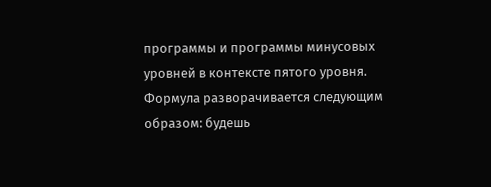программы и программы минусовых уровней в контексте пятого уровня. Формула разворачивается следующим образом: будешь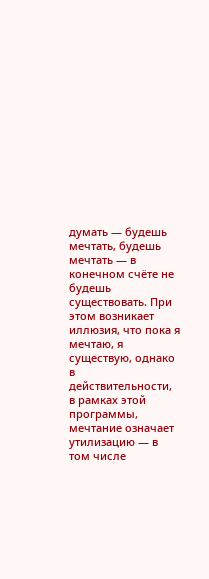думать — будешь мечтать, будешь мечтать — в конечном счёте не будешь существовать. При этом возникает иллюзия, что пока я мечтаю, я существую, однако в действительности, в рамках этой программы, мечтание означает утилизацию — в том числе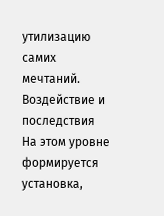утилизацию самих мечтаний.
Воздействие и последствия
На этом уровне формируется установка,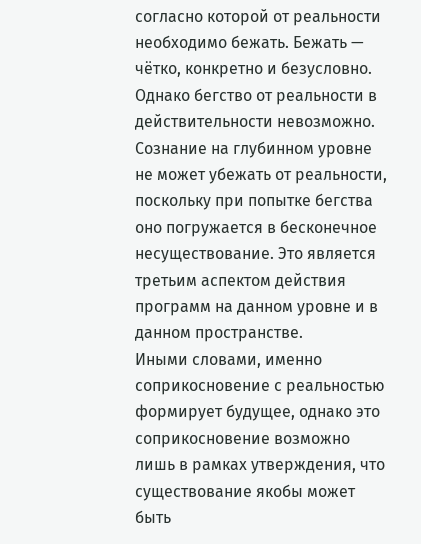согласно которой от реальности необходимо бежать. Бежать — чётко, конкретно и безусловно. Однако бегство от реальности в действительности невозможно. Сознание на глубинном уровне не может убежать от реальности, поскольку при попытке бегства оно погружается в бесконечное несуществование. Это является третьим аспектом действия программ на данном уровне и в данном пространстве.
Иными словами, именно соприкосновение с реальностью формирует будущее, однако это соприкосновение возможно лишь в рамках утверждения, что существование якобы может быть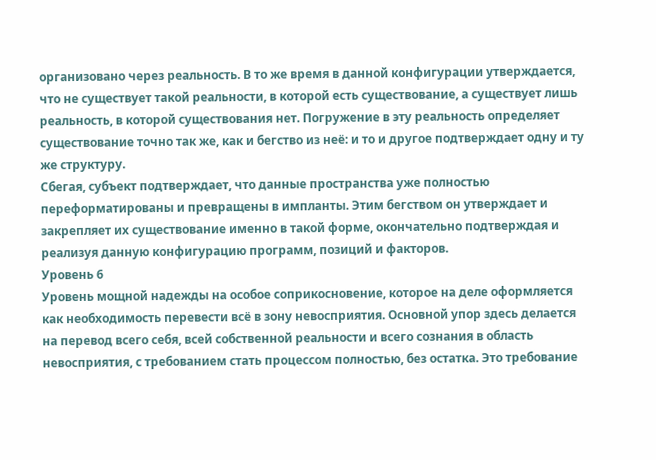организовано через реальность. В то же время в данной конфигурации утверждается, что не существует такой реальности, в которой есть существование, а существует лишь реальность, в которой существования нет. Погружение в эту реальность определяет существование точно так же, как и бегство из неё: и то и другое подтверждает одну и ту же структуру.
Сбегая, субъект подтверждает, что данные пространства уже полностью переформатированы и превращены в импланты. Этим бегством он утверждает и закрепляет их существование именно в такой форме, окончательно подтверждая и реализуя данную конфигурацию программ, позиций и факторов.
Уровень 6
Уровень мощной надежды на особое соприкосновение, которое на деле оформляется как необходимость перевести всё в зону невосприятия. Основной упор здесь делается на перевод всего себя, всей собственной реальности и всего сознания в область невосприятия, с требованием стать процессом полностью, без остатка. Это требование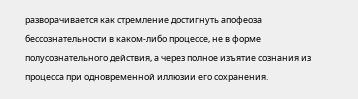разворачивается как стремление достигнуть апофеоза бессознательности в каком-либо процессе, не в форме полусознательного действия, а через полное изъятие сознания из процесса при одновременной иллюзии его сохранения.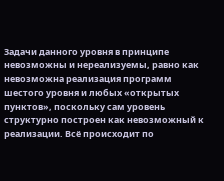Задачи данного уровня в принципе невозможны и нереализуемы, равно как невозможна реализация программ шестого уровня и любых «открытых пунктов», поскольку сам уровень структурно построен как невозможный к реализации. Всё происходит по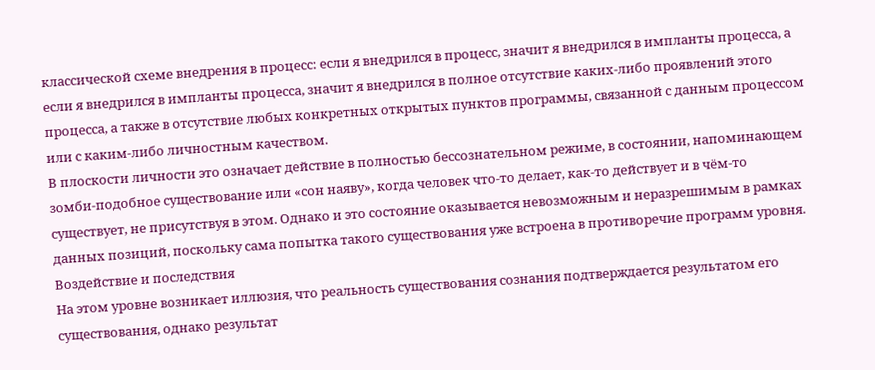классической схеме внедрения в процесс: если я внедрился в процесс, значит я внедрился в импланты процесса, а если я внедрился в импланты процесса, значит я внедрился в полное отсутствие каких-либо проявлений этого процесса, а также в отсутствие любых конкретных открытых пунктов программы, связанной с данным процессом или с каким-либо личностным качеством.
В плоскости личности это означает действие в полностью бессознательном режиме, в состоянии, напоминающем зомби-подобное существование или «сон наяву», когда человек что-то делает, как-то действует и в чём-то существует, не присутствуя в этом. Однако и это состояние оказывается невозможным и неразрешимым в рамках данных позиций, поскольку сама попытка такого существования уже встроена в противоречие программ уровня.
Воздействие и последствия
На этом уровне возникает иллюзия, что реальность существования сознания подтверждается результатом его существования, однако результат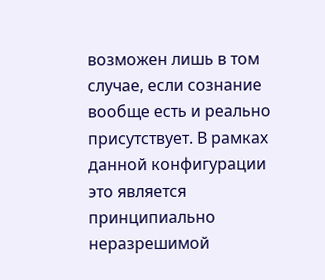возможен лишь в том случае, если сознание вообще есть и реально присутствует. В рамках данной конфигурации это является принципиально неразрешимой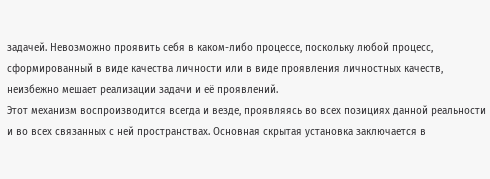задачей. Невозможно проявить себя в каком-либо процессе, поскольку любой процесс, сформированный в виде качества личности или в виде проявления личностных качеств, неизбежно мешает реализации задачи и её проявлений.
Этот механизм воспроизводится всегда и везде, проявляясь во всех позициях данной реальности и во всех связанных с ней пространствах. Основная скрытая установка заключается в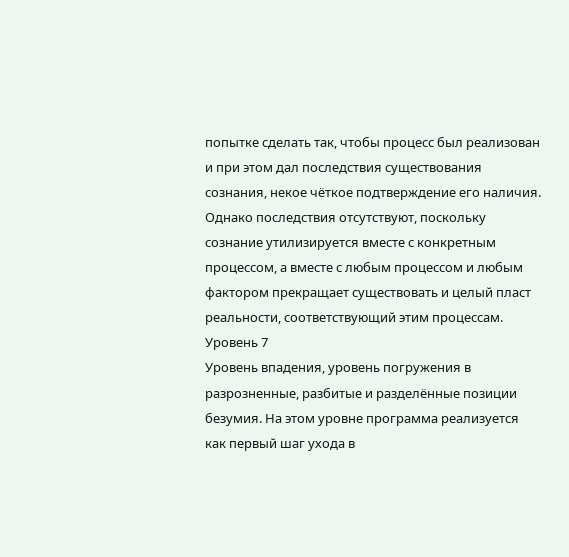попытке сделать так, чтобы процесс был реализован и при этом дал последствия существования сознания, некое чёткое подтверждение его наличия. Однако последствия отсутствуют, поскольку сознание утилизируется вместе с конкретным процессом, а вместе с любым процессом и любым фактором прекращает существовать и целый пласт реальности, соответствующий этим процессам.
Уровень 7
Уровень впадения, уровень погружения в разрозненные, разбитые и разделённые позиции безумия. На этом уровне программа реализуется как первый шаг ухода в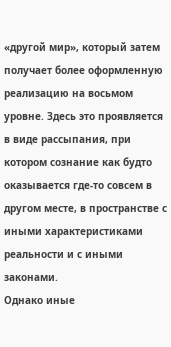«другой мир», который затем получает более оформленную реализацию на восьмом уровне. Здесь это проявляется в виде рассыпания, при котором сознание как будто оказывается где-то совсем в другом месте, в пространстве с иными характеристиками реальности и с иными законами.
Однако иные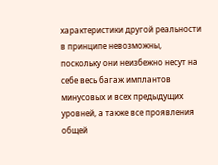характеристики другой реальности в принципе невозможны, поскольку они неизбежно несут на себе весь багаж имплантов минусовых и всех предыдущих уровней, а также все проявления общей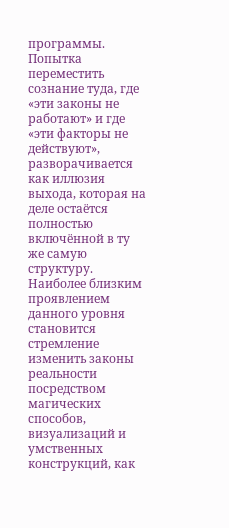программы. Попытка переместить сознание туда, где «эти законы не работают» и где «эти факторы не действуют», разворачивается как иллюзия выхода, которая на деле остаётся полностью включённой в ту же самую структуру.
Наиболее близким проявлением данного уровня становится стремление изменить законы реальности посредством магических способов, визуализаций и умственных конструкций, как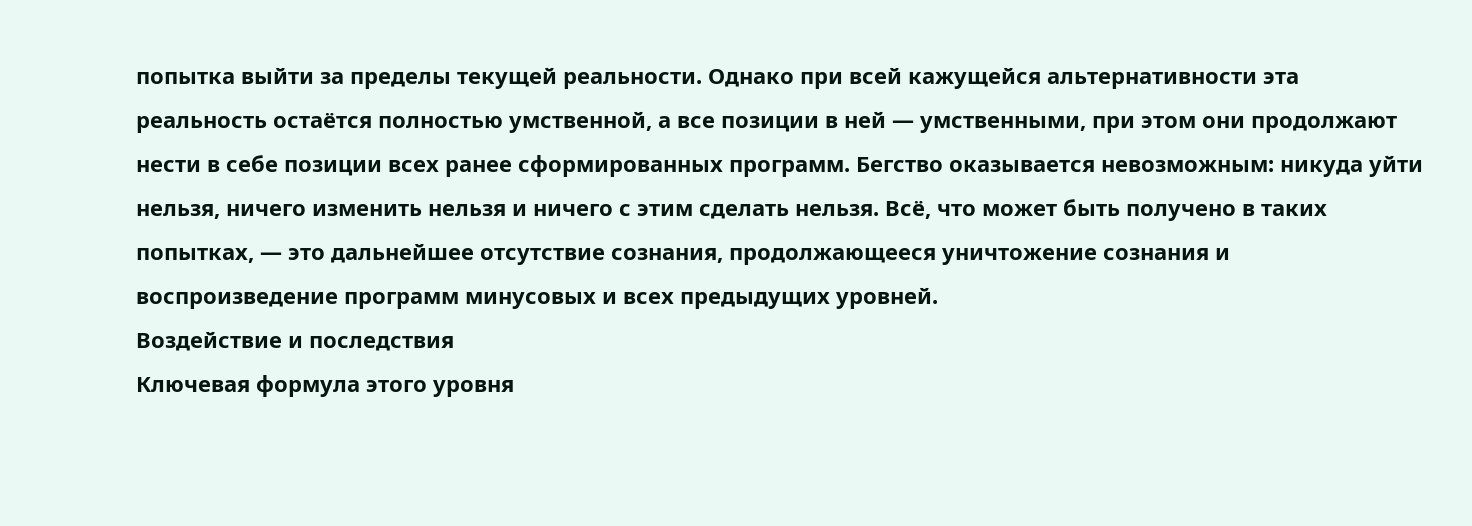попытка выйти за пределы текущей реальности. Однако при всей кажущейся альтернативности эта реальность остаётся полностью умственной, а все позиции в ней — умственными, при этом они продолжают нести в себе позиции всех ранее сформированных программ. Бегство оказывается невозможным: никуда уйти нельзя, ничего изменить нельзя и ничего с этим сделать нельзя. Всё, что может быть получено в таких попытках, — это дальнейшее отсутствие сознания, продолжающееся уничтожение сознания и воспроизведение программ минусовых и всех предыдущих уровней.
Воздействие и последствия
Ключевая формула этого уровня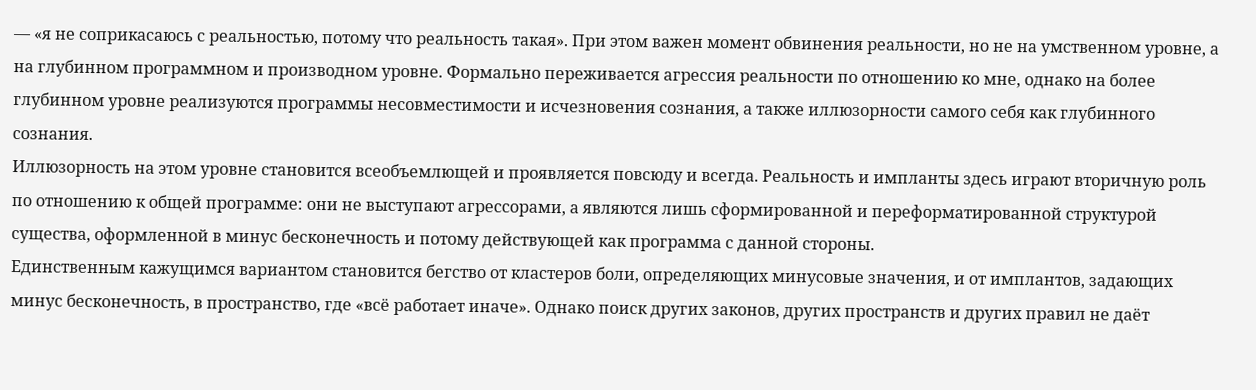— «я не соприкасаюсь с реальностью, потому что реальность такая». При этом важен момент обвинения реальности, но не на умственном уровне, а на глубинном программном и производном уровне. Формально переживается агрессия реальности по отношению ко мне, однако на более глубинном уровне реализуются программы несовместимости и исчезновения сознания, а также иллюзорности самого себя как глубинного сознания.
Иллюзорность на этом уровне становится всеобъемлющей и проявляется повсюду и всегда. Реальность и импланты здесь играют вторичную роль по отношению к общей программе: они не выступают агрессорами, а являются лишь сформированной и переформатированной структурой существа, оформленной в минус бесконечность и потому действующей как программа с данной стороны.
Единственным кажущимся вариантом становится бегство от кластеров боли, определяющих минусовые значения, и от имплантов, задающих минус бесконечность, в пространство, где «всё работает иначе». Однако поиск других законов, других пространств и других правил не даёт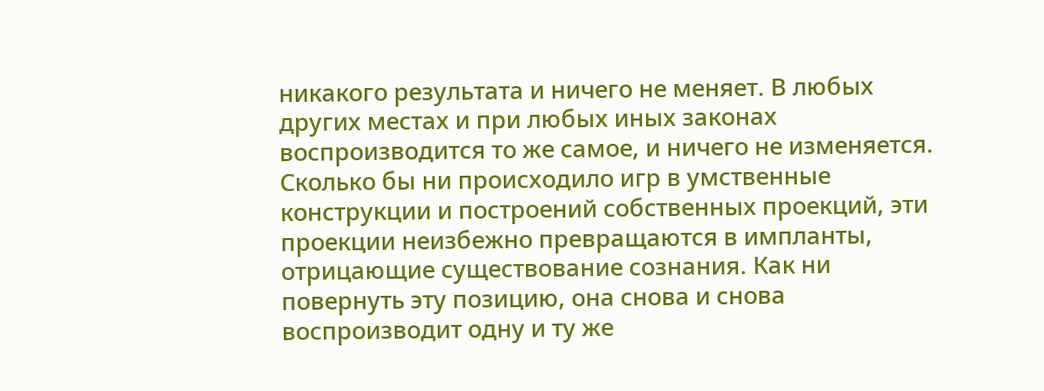никакого результата и ничего не меняет. В любых других местах и при любых иных законах воспроизводится то же самое, и ничего не изменяется.
Сколько бы ни происходило игр в умственные конструкции и построений собственных проекций, эти проекции неизбежно превращаются в импланты, отрицающие существование сознания. Как ни повернуть эту позицию, она снова и снова воспроизводит одну и ту же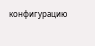конфигурацию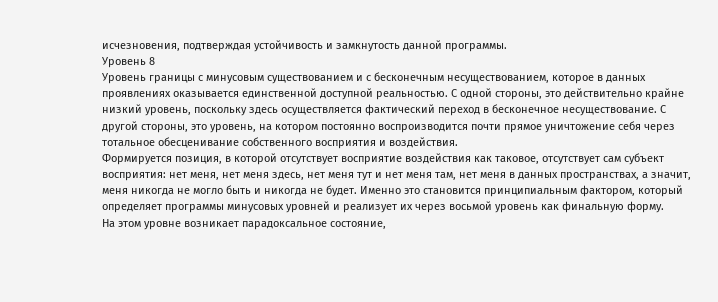исчезновения, подтверждая устойчивость и замкнутость данной программы.
Уровень 8
Уровень границы с минусовым существованием и с бесконечным несуществованием, которое в данных проявлениях оказывается единственной доступной реальностью. С одной стороны, это действительно крайне низкий уровень, поскольку здесь осуществляется фактический переход в бесконечное несуществование. С другой стороны, это уровень, на котором постоянно воспроизводится почти прямое уничтожение себя через тотальное обесценивание собственного восприятия и воздействия.
Формируется позиция, в которой отсутствует восприятие воздействия как таковое, отсутствует сам субъект восприятия: нет меня, нет меня здесь, нет меня тут и нет меня там, нет меня в данных пространствах, а значит, меня никогда не могло быть и никогда не будет. Именно это становится принципиальным фактором, который определяет программы минусовых уровней и реализует их через восьмой уровень как финальную форму.
На этом уровне возникает парадоксальное состояние,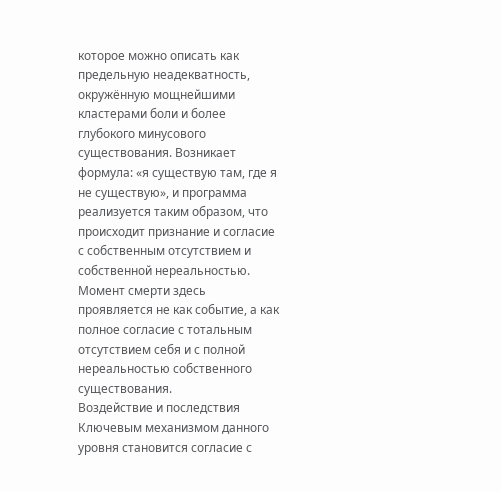которое можно описать как предельную неадекватность, окружённую мощнейшими кластерами боли и более глубокого минусового существования. Возникает формула: «я существую там, где я не существую», и программа реализуется таким образом, что происходит признание и согласие с собственным отсутствием и собственной нереальностью. Момент смерти здесь проявляется не как событие, а как полное согласие с тотальным отсутствием себя и с полной нереальностью собственного существования.
Воздействие и последствия
Ключевым механизмом данного уровня становится согласие с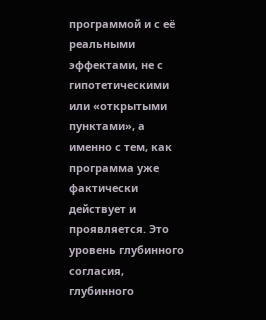программой и с её реальными эффектами, не с гипотетическими или «открытыми пунктами», а именно с тем, как программа уже фактически действует и проявляется. Это уровень глубинного согласия, глубинного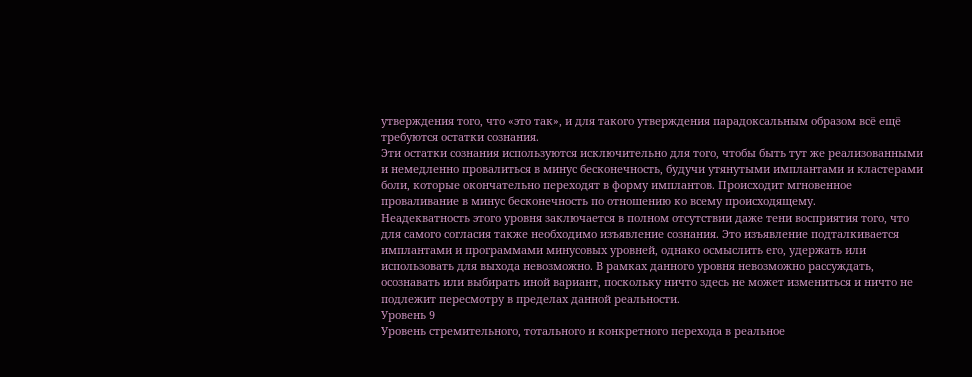утверждения того, что «это так», и для такого утверждения парадоксальным образом всё ещё требуются остатки сознания.
Эти остатки сознания используются исключительно для того, чтобы быть тут же реализованными и немедленно провалиться в минус бесконечность, будучи утянутыми имплантами и кластерами боли, которые окончательно переходят в форму имплантов. Происходит мгновенное проваливание в минус бесконечность по отношению ко всему происходящему.
Неадекватность этого уровня заключается в полном отсутствии даже тени восприятия того, что для самого согласия также необходимо изъявление сознания. Это изъявление подталкивается имплантами и программами минусовых уровней, однако осмыслить его, удержать или использовать для выхода невозможно. В рамках данного уровня невозможно рассуждать, осознавать или выбирать иной вариант, поскольку ничто здесь не может измениться и ничто не подлежит пересмотру в пределах данной реальности.
Уровень 9
Уровень стремительного, тотального и конкретного перехода в реальное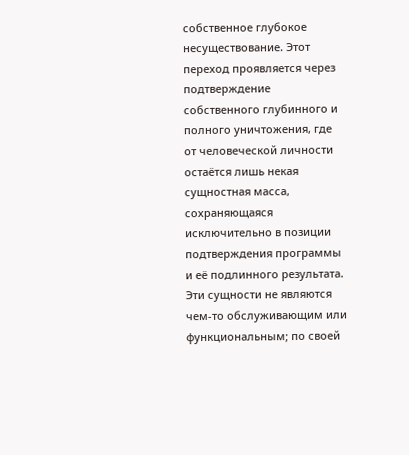собственное глубокое несуществование. Этот переход проявляется через подтверждение собственного глубинного и полного уничтожения, где от человеческой личности остаётся лишь некая сущностная масса, сохраняющаяся исключительно в позиции подтверждения программы и её подлинного результата. Эти сущности не являются чем-то обслуживающим или функциональным; по своей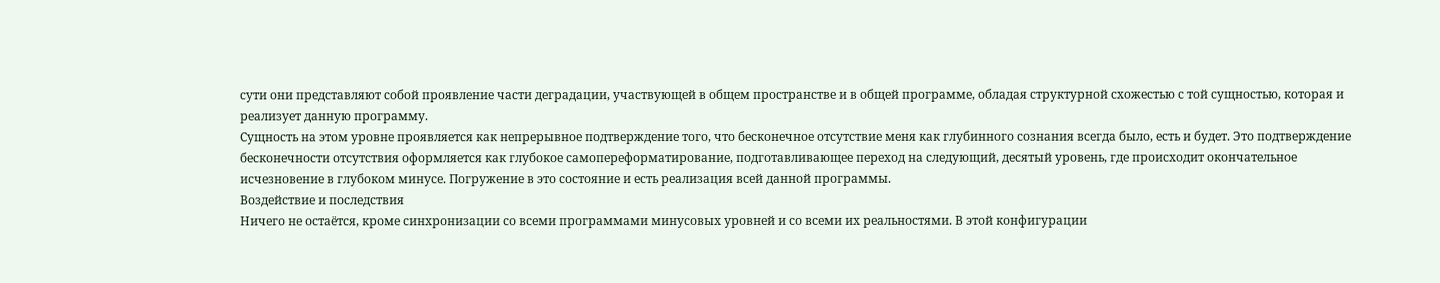сути они представляют собой проявление части деградации, участвующей в общем пространстве и в общей программе, обладая структурной схожестью с той сущностью, которая и реализует данную программу.
Сущность на этом уровне проявляется как непрерывное подтверждение того, что бесконечное отсутствие меня как глубинного сознания всегда было, есть и будет. Это подтверждение бесконечности отсутствия оформляется как глубокое самопереформатирование, подготавливающее переход на следующий, десятый уровень, где происходит окончательное исчезновение в глубоком минусе. Погружение в это состояние и есть реализация всей данной программы.
Воздействие и последствия
Ничего не остаётся, кроме синхронизации со всеми программами минусовых уровней и со всеми их реальностями. В этой конфигурации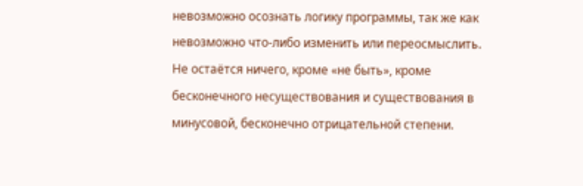невозможно осознать логику программы, так же как невозможно что-либо изменить или переосмыслить. Не остаётся ничего, кроме «не быть», кроме бесконечного несуществования и существования в минусовой, бесконечно отрицательной степени.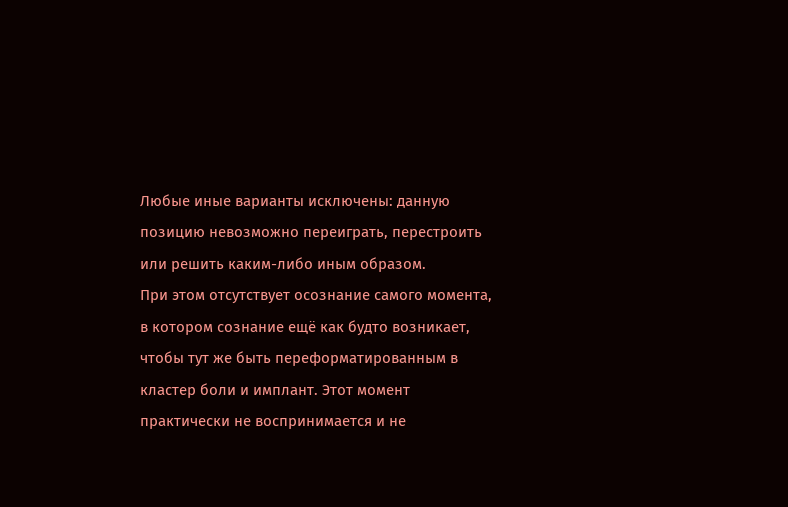Любые иные варианты исключены: данную позицию невозможно переиграть, перестроить или решить каким-либо иным образом.
При этом отсутствует осознание самого момента, в котором сознание ещё как будто возникает, чтобы тут же быть переформатированным в кластер боли и имплант. Этот момент практически не воспринимается и не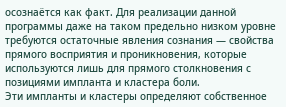осознаётся как факт. Для реализации данной программы даже на таком предельно низком уровне требуются остаточные явления сознания — свойства прямого восприятия и проникновения, которые используются лишь для прямого столкновения с позициями импланта и кластера боли.
Эти импланты и кластеры определяют собственное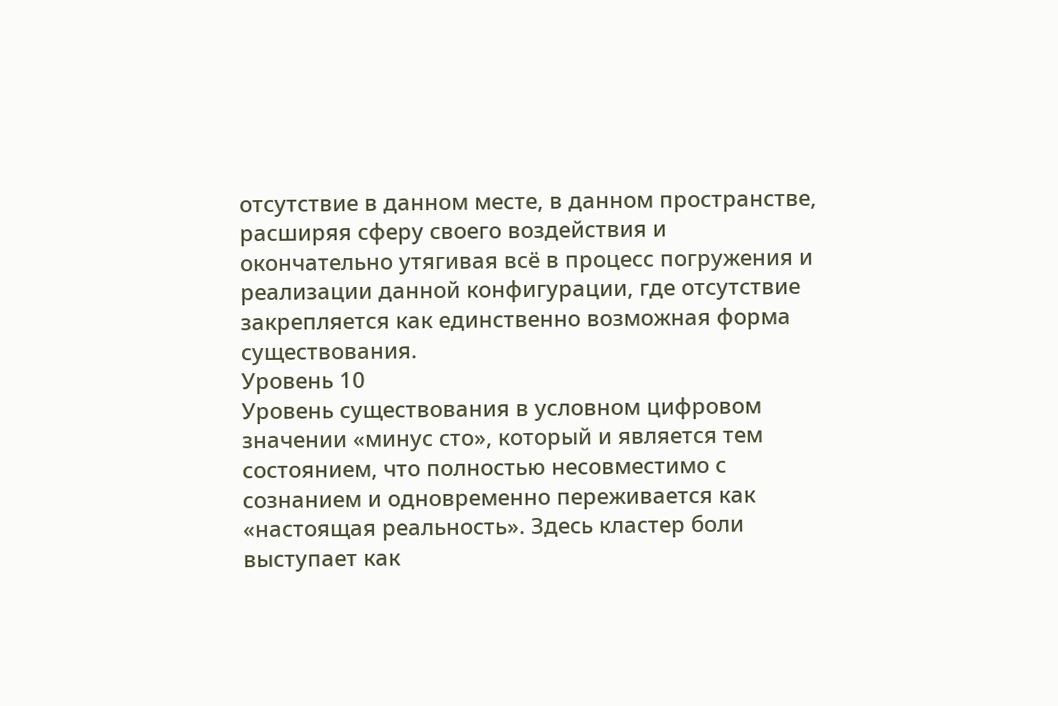отсутствие в данном месте, в данном пространстве, расширяя сферу своего воздействия и окончательно утягивая всё в процесс погружения и реализации данной конфигурации, где отсутствие закрепляется как единственно возможная форма существования.
Уровень 10
Уровень существования в условном цифровом значении «минус сто», который и является тем состоянием, что полностью несовместимо с сознанием и одновременно переживается как «настоящая реальность». Здесь кластер боли выступает как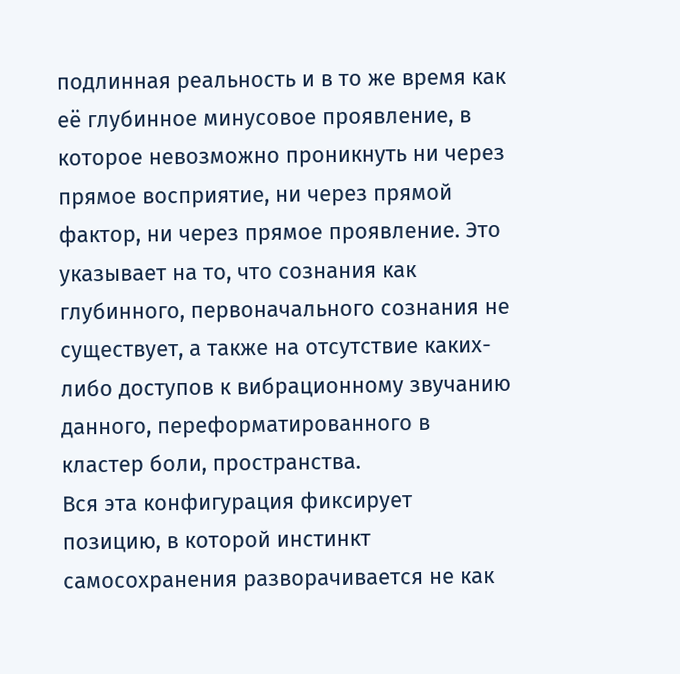подлинная реальность и в то же время как её глубинное минусовое проявление, в которое невозможно проникнуть ни через прямое восприятие, ни через прямой фактор, ни через прямое проявление. Это указывает на то, что сознания как глубинного, первоначального сознания не существует, а также на отсутствие каких-либо доступов к вибрационному звучанию данного, переформатированного в кластер боли, пространства.
Вся эта конфигурация фиксирует позицию, в которой инстинкт самосохранения разворачивается не как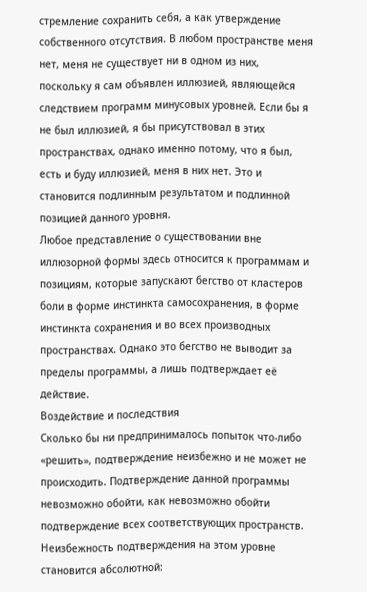стремление сохранить себя, а как утверждение собственного отсутствия. В любом пространстве меня нет, меня не существует ни в одном из них, поскольку я сам объявлен иллюзией, являющейся следствием программ минусовых уровней. Если бы я не был иллюзией, я бы присутствовал в этих пространствах, однако именно потому, что я был, есть и буду иллюзией, меня в них нет. Это и становится подлинным результатом и подлинной позицией данного уровня.
Любое представление о существовании вне иллюзорной формы здесь относится к программам и позициям, которые запускают бегство от кластеров боли в форме инстинкта самосохранения, в форме инстинкта сохранения и во всех производных пространствах. Однако это бегство не выводит за пределы программы, а лишь подтверждает её действие.
Воздействие и последствия
Сколько бы ни предпринималось попыток что-либо «решить», подтверждение неизбежно и не может не происходить. Подтверждение данной программы невозможно обойти, как невозможно обойти подтверждение всех соответствующих пространств. Неизбежность подтверждения на этом уровне становится абсолютной: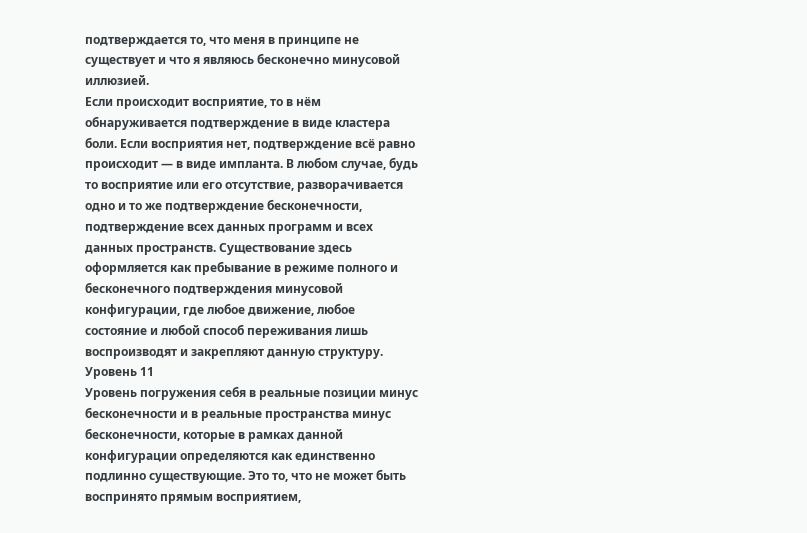подтверждается то, что меня в принципе не существует и что я являюсь бесконечно минусовой иллюзией.
Если происходит восприятие, то в нём обнаруживается подтверждение в виде кластера боли. Если восприятия нет, подтверждение всё равно происходит — в виде импланта. В любом случае, будь то восприятие или его отсутствие, разворачивается одно и то же подтверждение бесконечности, подтверждение всех данных программ и всех данных пространств. Существование здесь оформляется как пребывание в режиме полного и бесконечного подтверждения минусовой конфигурации, где любое движение, любое состояние и любой способ переживания лишь воспроизводят и закрепляют данную структуру.
Уровень 11
Уровень погружения себя в реальные позиции минус бесконечности и в реальные пространства минус бесконечности, которые в рамках данной конфигурации определяются как единственно подлинно существующие. Это то, что не может быть воспринято прямым восприятием,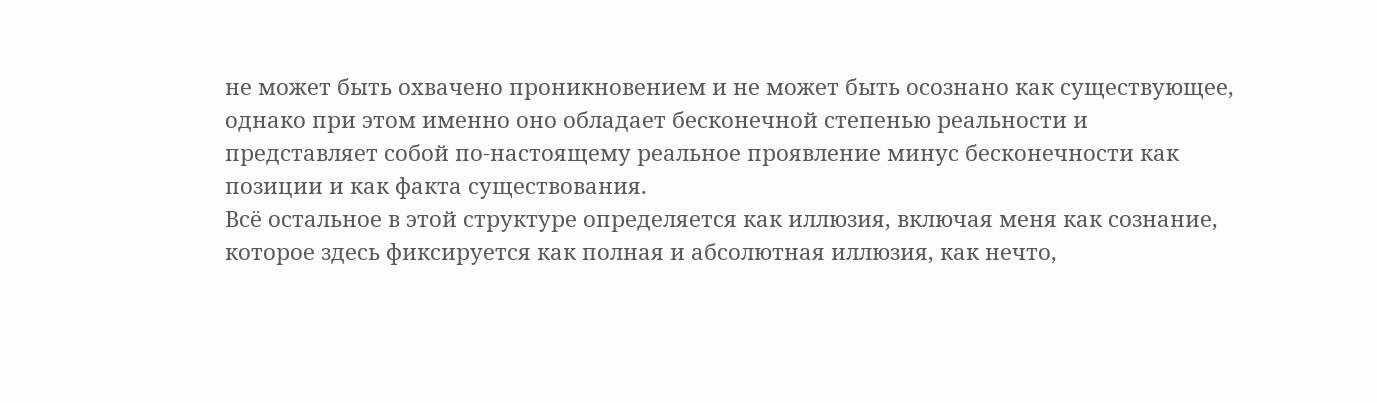не может быть охвачено проникновением и не может быть осознано как существующее, однако при этом именно оно обладает бесконечной степенью реальности и представляет собой по-настоящему реальное проявление минус бесконечности как позиции и как факта существования.
Всё остальное в этой структуре определяется как иллюзия, включая меня как сознание, которое здесь фиксируется как полная и абсолютная иллюзия, как нечто,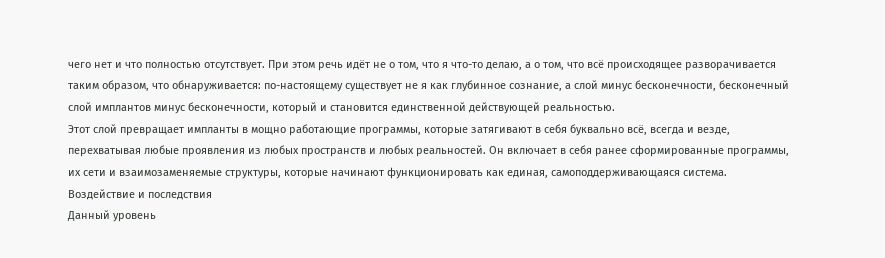чего нет и что полностью отсутствует. При этом речь идёт не о том, что я что-то делаю, а о том, что всё происходящее разворачивается таким образом, что обнаруживается: по-настоящему существует не я как глубинное сознание, а слой минус бесконечности, бесконечный слой имплантов минус бесконечности, который и становится единственной действующей реальностью.
Этот слой превращает импланты в мощно работающие программы, которые затягивают в себя буквально всё, всегда и везде, перехватывая любые проявления из любых пространств и любых реальностей. Он включает в себя ранее сформированные программы, их сети и взаимозаменяемые структуры, которые начинают функционировать как единая, самоподдерживающаяся система.
Воздействие и последствия
Данный уровень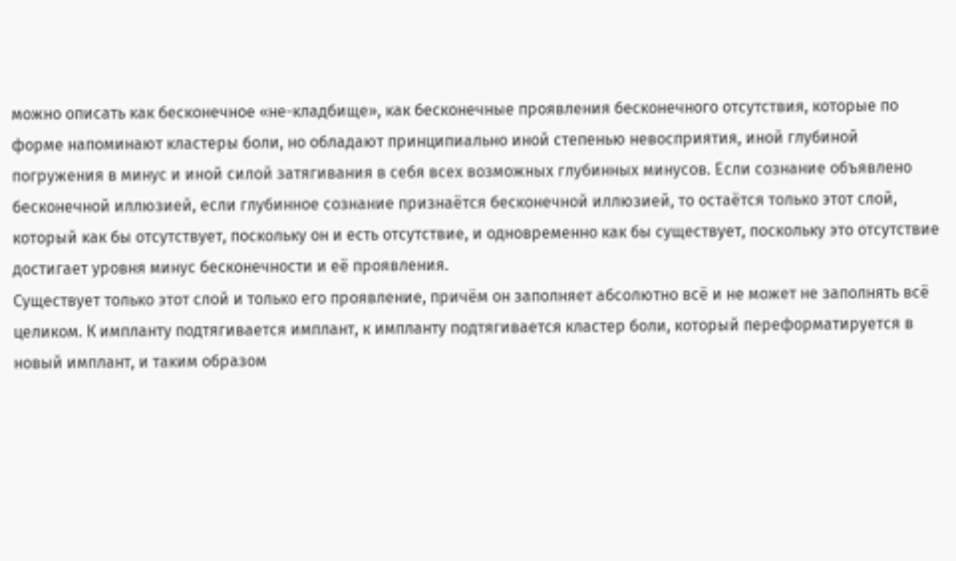можно описать как бесконечное «не-кладбище», как бесконечные проявления бесконечного отсутствия, которые по форме напоминают кластеры боли, но обладают принципиально иной степенью невосприятия, иной глубиной погружения в минус и иной силой затягивания в себя всех возможных глубинных минусов. Если сознание объявлено бесконечной иллюзией, если глубинное сознание признаётся бесконечной иллюзией, то остаётся только этот слой, который как бы отсутствует, поскольку он и есть отсутствие, и одновременно как бы существует, поскольку это отсутствие достигает уровня минус бесконечности и её проявления.
Существует только этот слой и только его проявление, причём он заполняет абсолютно всё и не может не заполнять всё целиком. К импланту подтягивается имплант, к импланту подтягивается кластер боли, который переформатируется в новый имплант, и таким образом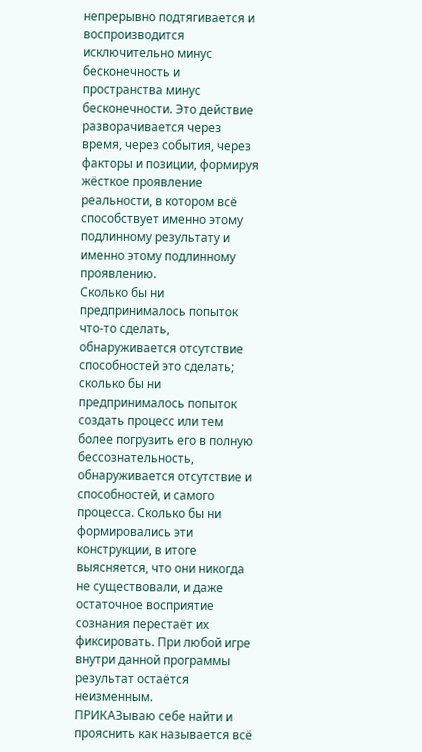непрерывно подтягивается и воспроизводится исключительно минус бесконечность и пространства минус бесконечности. Это действие разворачивается через время, через события, через факторы и позиции, формируя жёсткое проявление реальности, в котором всё способствует именно этому подлинному результату и именно этому подлинному проявлению.
Сколько бы ни предпринималось попыток что-то сделать, обнаруживается отсутствие способностей это сделать; сколько бы ни предпринималось попыток создать процесс или тем более погрузить его в полную бессознательность, обнаруживается отсутствие и способностей, и самого процесса. Сколько бы ни формировались эти конструкции, в итоге выясняется, что они никогда не существовали, и даже остаточное восприятие сознания перестаёт их фиксировать. При любой игре внутри данной программы результат остаётся неизменным.
ПРИКАЗываю себе найти и прояснить как называется всё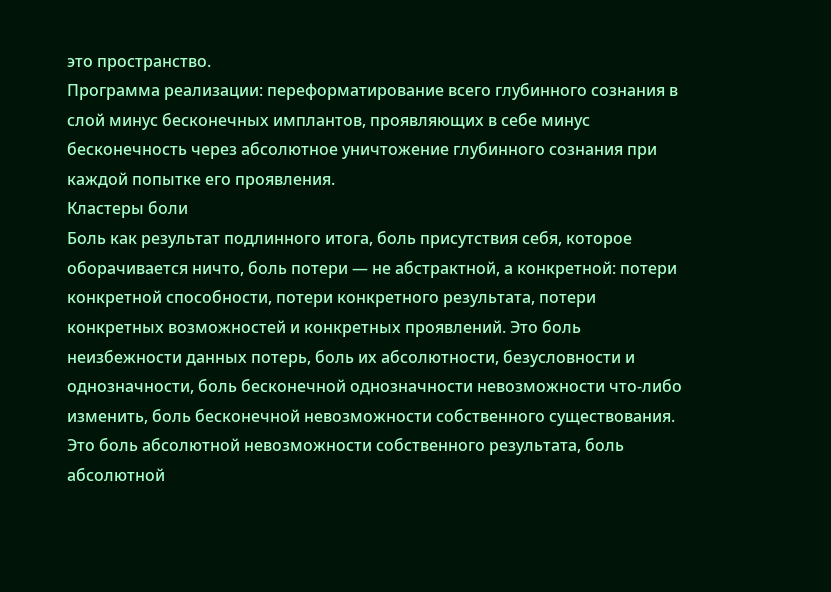это пространство.
Программа реализации: переформатирование всего глубинного сознания в слой минус бесконечных имплантов, проявляющих в себе минус бесконечность через абсолютное уничтожение глубинного сознания при каждой попытке его проявления.
Кластеры боли
Боль как результат подлинного итога, боль присутствия себя, которое оборачивается ничто, боль потери — не абстрактной, а конкретной: потери конкретной способности, потери конкретного результата, потери конкретных возможностей и конкретных проявлений. Это боль неизбежности данных потерь, боль их абсолютности, безусловности и однозначности, боль бесконечной однозначности невозможности что-либо изменить, боль бесконечной невозможности собственного существования.
Это боль абсолютной невозможности собственного результата, боль абсолютной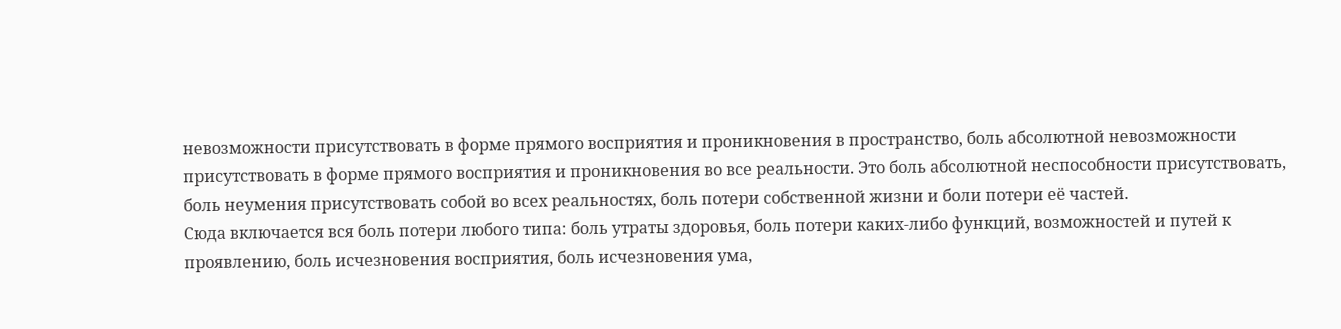невозможности присутствовать в форме прямого восприятия и проникновения в пространство, боль абсолютной невозможности присутствовать в форме прямого восприятия и проникновения во все реальности. Это боль абсолютной неспособности присутствовать, боль неумения присутствовать собой во всех реальностях, боль потери собственной жизни и боли потери её частей.
Сюда включается вся боль потери любого типа: боль утраты здоровья, боль потери каких-либо функций, возможностей и путей к проявлению, боль исчезновения восприятия, боль исчезновения ума,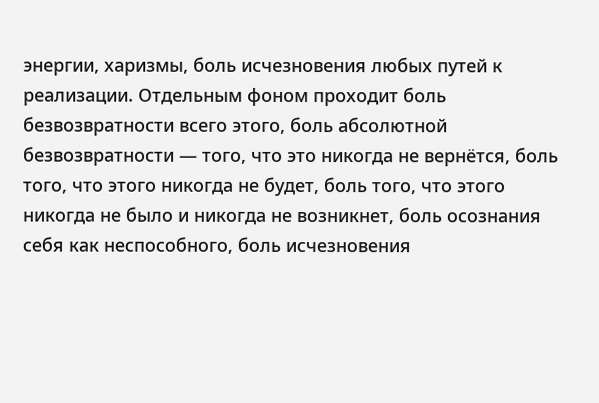энергии, харизмы, боль исчезновения любых путей к реализации. Отдельным фоном проходит боль безвозвратности всего этого, боль абсолютной безвозвратности — того, что это никогда не вернётся, боль того, что этого никогда не будет, боль того, что этого никогда не было и никогда не возникнет, боль осознания себя как неспособного, боль исчезновения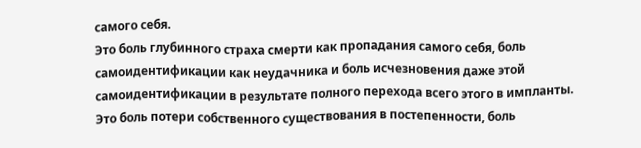самого себя.
Это боль глубинного страха смерти как пропадания самого себя, боль самоидентификации как неудачника и боль исчезновения даже этой самоидентификации в результате полного перехода всего этого в импланты. Это боль потери собственного существования в постепенности, боль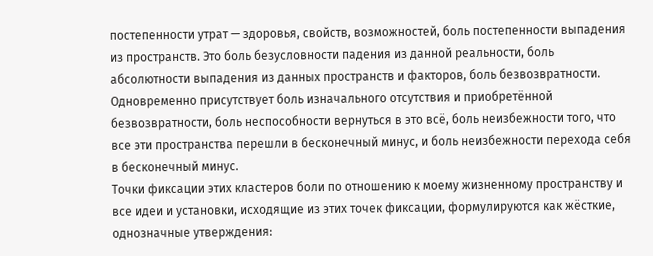постепенности утрат — здоровья, свойств, возможностей, боль постепенности выпадения из пространств. Это боль безусловности падения из данной реальности, боль абсолютности выпадения из данных пространств и факторов, боль безвозвратности.
Одновременно присутствует боль изначального отсутствия и приобретённой безвозвратности, боль неспособности вернуться в это всё, боль неизбежности того, что все эти пространства перешли в бесконечный минус, и боль неизбежности перехода себя в бесконечный минус.
Точки фиксации этих кластеров боли по отношению к моему жизненному пространству и все идеи и установки, исходящие из этих точек фиксации, формулируются как жёсткие, однозначные утверждения: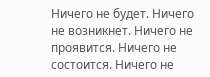Ничего не будет. Ничего не возникнет. Ничего не проявится. Ничего не состоится. Ничего не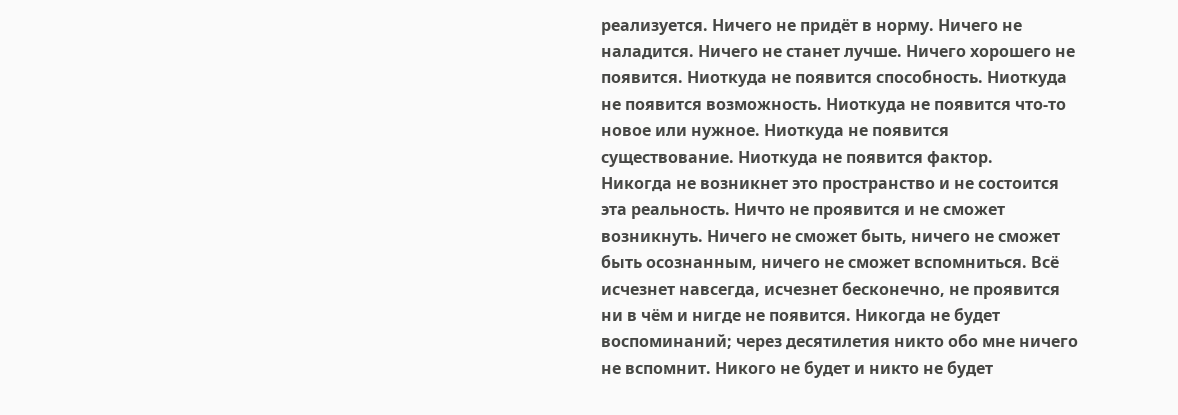реализуется. Ничего не придёт в норму. Ничего не наладится. Ничего не станет лучше. Ничего хорошего не появится. Ниоткуда не появится способность. Ниоткуда не появится возможность. Ниоткуда не появится что-то новое или нужное. Ниоткуда не появится существование. Ниоткуда не появится фактор.
Никогда не возникнет это пространство и не состоится эта реальность. Ничто не проявится и не сможет возникнуть. Ничего не сможет быть, ничего не сможет быть осознанным, ничего не сможет вспомниться. Всё исчезнет навсегда, исчезнет бесконечно, не проявится ни в чём и нигде не появится. Никогда не будет воспоминаний; через десятилетия никто обо мне ничего не вспомнит. Никого не будет и никто не будет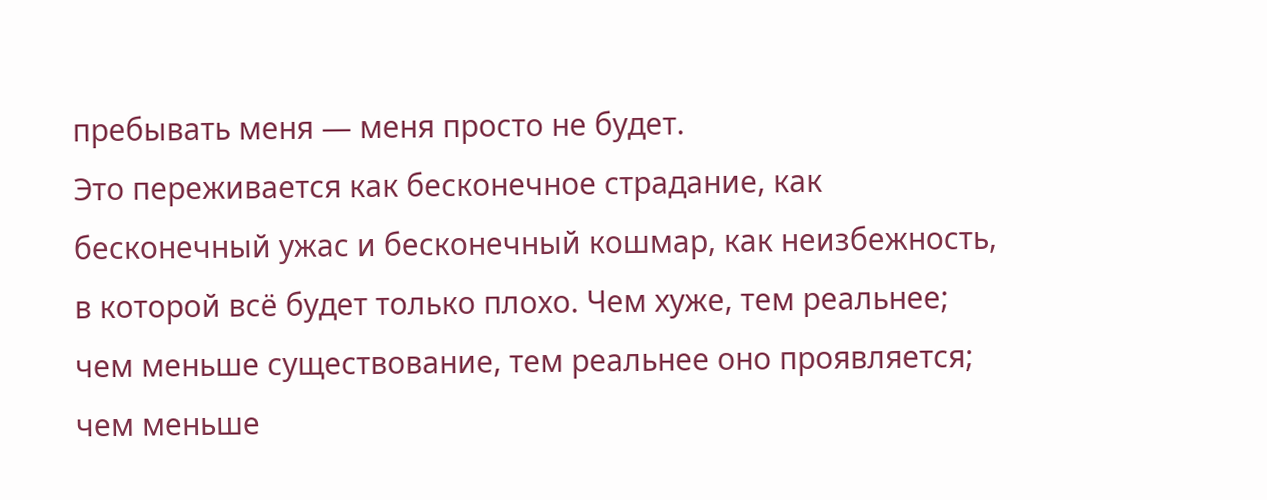пребывать меня — меня просто не будет.
Это переживается как бесконечное страдание, как бесконечный ужас и бесконечный кошмар, как неизбежность, в которой всё будет только плохо. Чем хуже, тем реальнее; чем меньше существование, тем реальнее оно проявляется; чем меньше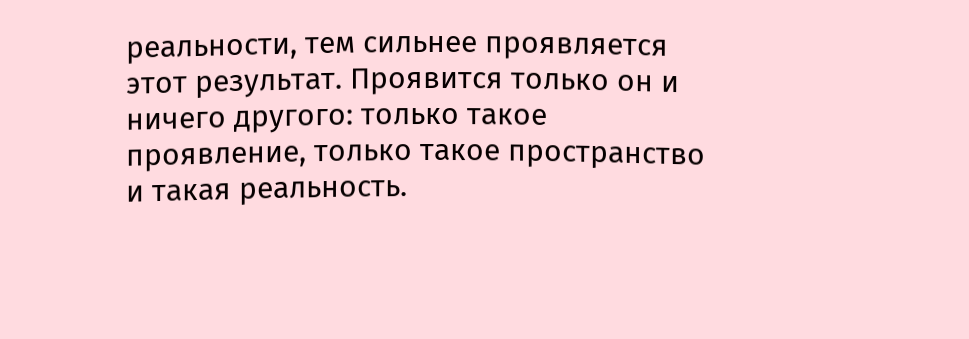реальности, тем сильнее проявляется этот результат. Проявится только он и ничего другого: только такое проявление, только такое пространство и такая реальность.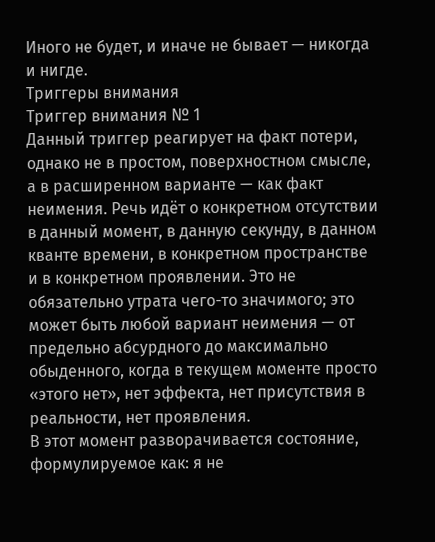Иного не будет, и иначе не бывает — никогда и нигде.
Триггеры внимания
Триггер внимания № 1
Данный триггер реагирует на факт потери, однако не в простом, поверхностном смысле, а в расширенном варианте — как факт неимения. Речь идёт о конкретном отсутствии в данный момент, в данную секунду, в данном кванте времени, в конкретном пространстве и в конкретном проявлении. Это не обязательно утрата чего-то значимого; это может быть любой вариант неимения — от предельно абсурдного до максимально обыденного, когда в текущем моменте просто «этого нет», нет эффекта, нет присутствия в реальности, нет проявления.
В этот момент разворачивается состояние, формулируемое как: я не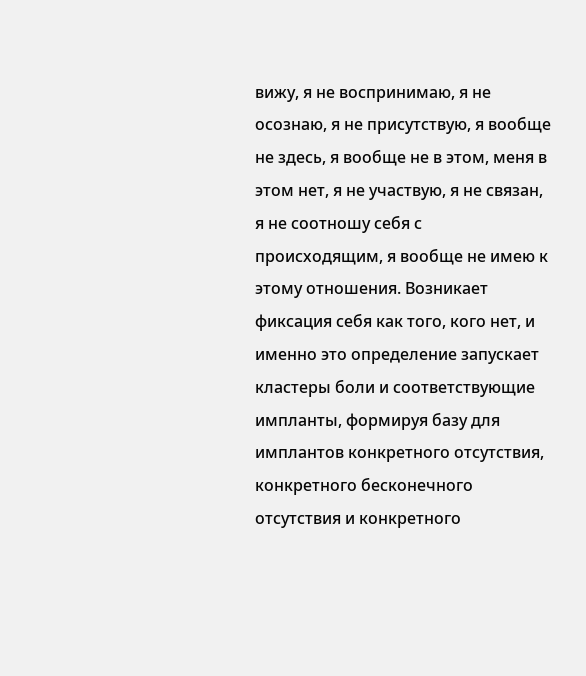вижу, я не воспринимаю, я не осознаю, я не присутствую, я вообще не здесь, я вообще не в этом, меня в этом нет, я не участвую, я не связан, я не соотношу себя с происходящим, я вообще не имею к этому отношения. Возникает фиксация себя как того, кого нет, и именно это определение запускает кластеры боли и соответствующие импланты, формируя базу для имплантов конкретного отсутствия, конкретного бесконечного отсутствия и конкретного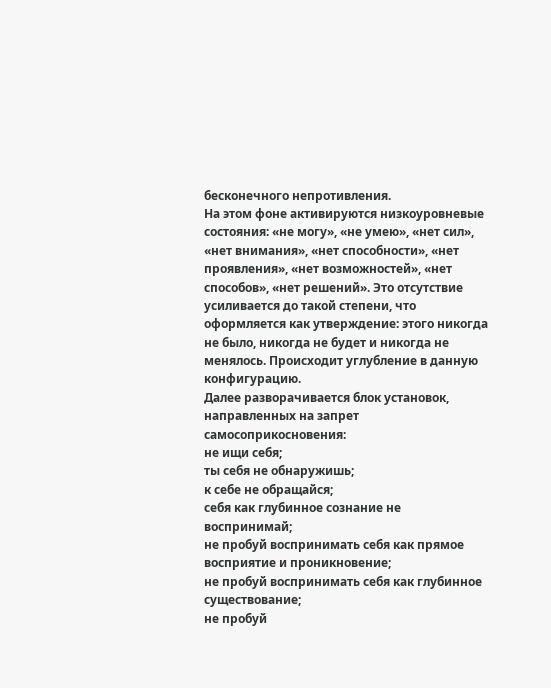бесконечного непротивления.
На этом фоне активируются низкоуровневые состояния: «не могу», «не умею», «нет сил», «нет внимания», «нет способности», «нет проявления», «нет возможностей», «нет способов», «нет решений». Это отсутствие усиливается до такой степени, что оформляется как утверждение: этого никогда не было, никогда не будет и никогда не менялось. Происходит углубление в данную конфигурацию.
Далее разворачивается блок установок, направленных на запрет самосоприкосновения:
не ищи себя;
ты себя не обнаружишь;
к себе не обращайся;
себя как глубинное сознание не воспринимай;
не пробуй воспринимать себя как прямое восприятие и проникновение;
не пробуй воспринимать себя как глубинное существование;
не пробуй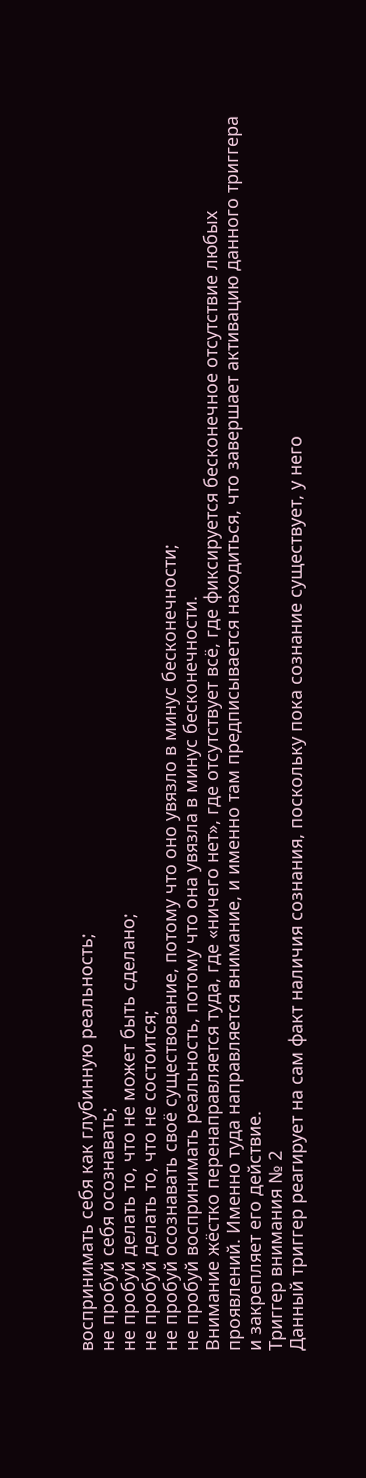воспринимать себя как глубинную реальность;
не пробуй себя осознавать;
не пробуй делать то, что не может быть сделано;
не пробуй делать то, что не состоится;
не пробуй осознавать своё существование, потому что оно увязло в минус бесконечности;
не пробуй воспринимать реальность, потому что она увязла в минус бесконечности.
Внимание жёстко перенаправляется туда, где «ничего нет», где отсутствует всё, где фиксируется бесконечное отсутствие любых проявлений. Именно туда направляется внимание, и именно там предписывается находиться, что завершает активацию данного триггера и закрепляет его действие.
Триггер внимания № 2
Данный триггер реагирует на сам факт наличия сознания, поскольку пока сознание существует, у него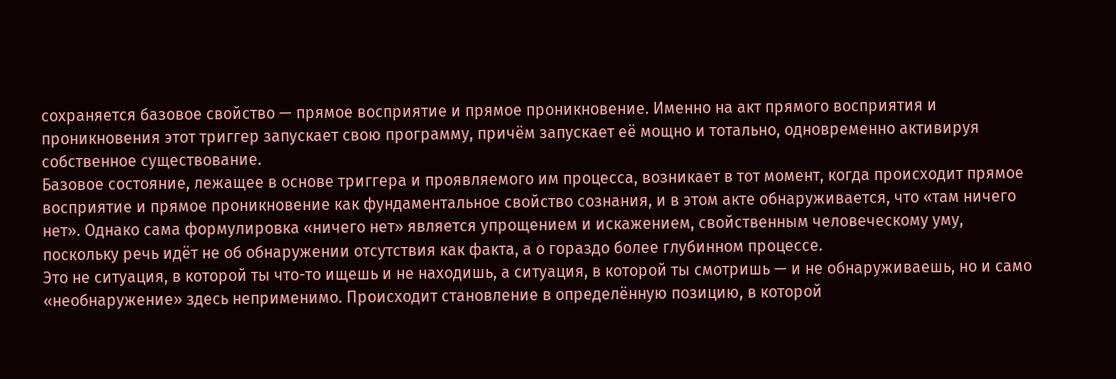сохраняется базовое свойство — прямое восприятие и прямое проникновение. Именно на акт прямого восприятия и проникновения этот триггер запускает свою программу, причём запускает её мощно и тотально, одновременно активируя собственное существование.
Базовое состояние, лежащее в основе триггера и проявляемого им процесса, возникает в тот момент, когда происходит прямое восприятие и прямое проникновение как фундаментальное свойство сознания, и в этом акте обнаруживается, что «там ничего нет». Однако сама формулировка «ничего нет» является упрощением и искажением, свойственным человеческому уму, поскольку речь идёт не об обнаружении отсутствия как факта, а о гораздо более глубинном процессе.
Это не ситуация, в которой ты что-то ищешь и не находишь, а ситуация, в которой ты смотришь — и не обнаруживаешь, но и само «необнаружение» здесь неприменимо. Происходит становление в определённую позицию, в которой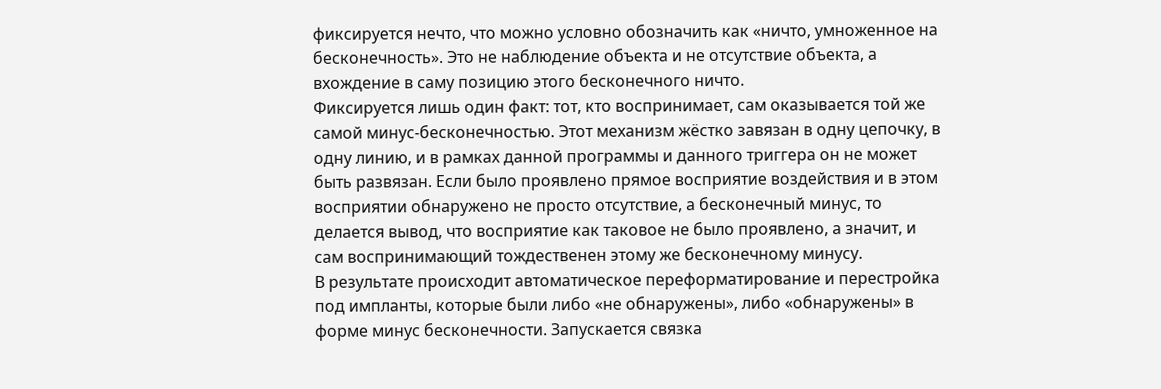фиксируется нечто, что можно условно обозначить как «ничто, умноженное на бесконечность». Это не наблюдение объекта и не отсутствие объекта, а вхождение в саму позицию этого бесконечного ничто.
Фиксируется лишь один факт: тот, кто воспринимает, сам оказывается той же самой минус-бесконечностью. Этот механизм жёстко завязан в одну цепочку, в одну линию, и в рамках данной программы и данного триггера он не может быть развязан. Если было проявлено прямое восприятие воздействия и в этом восприятии обнаружено не просто отсутствие, а бесконечный минус, то делается вывод, что восприятие как таковое не было проявлено, а значит, и сам воспринимающий тождественен этому же бесконечному минусу.
В результате происходит автоматическое переформатирование и перестройка под импланты, которые были либо «не обнаружены», либо «обнаружены» в форме минус бесконечности. Запускается связка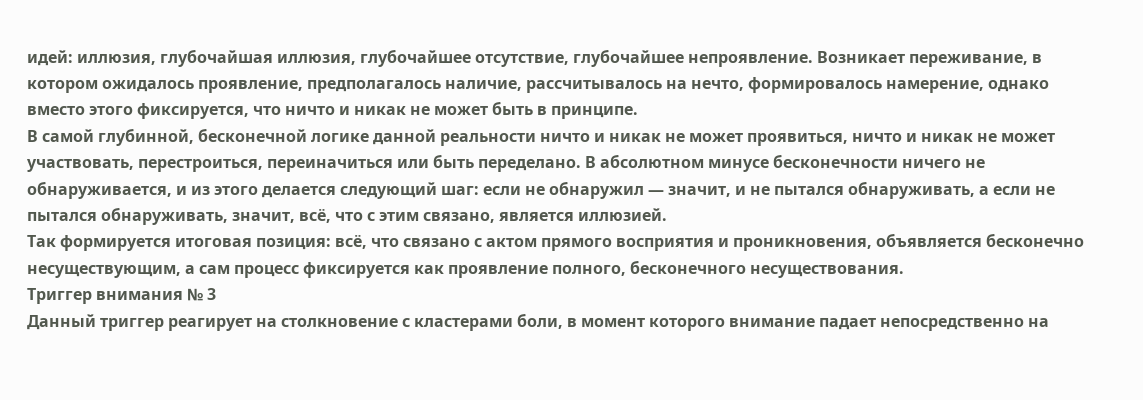идей: иллюзия, глубочайшая иллюзия, глубочайшее отсутствие, глубочайшее непроявление. Возникает переживание, в котором ожидалось проявление, предполагалось наличие, рассчитывалось на нечто, формировалось намерение, однако вместо этого фиксируется, что ничто и никак не может быть в принципе.
В самой глубинной, бесконечной логике данной реальности ничто и никак не может проявиться, ничто и никак не может участвовать, перестроиться, переиначиться или быть переделано. В абсолютном минусе бесконечности ничего не обнаруживается, и из этого делается следующий шаг: если не обнаружил — значит, и не пытался обнаруживать, а если не пытался обнаруживать, значит, всё, что с этим связано, является иллюзией.
Так формируется итоговая позиция: всё, что связано с актом прямого восприятия и проникновения, объявляется бесконечно несуществующим, а сам процесс фиксируется как проявление полного, бесконечного несуществования.
Триггер внимания № 3
Данный триггер реагирует на столкновение с кластерами боли, в момент которого внимание падает непосредственно на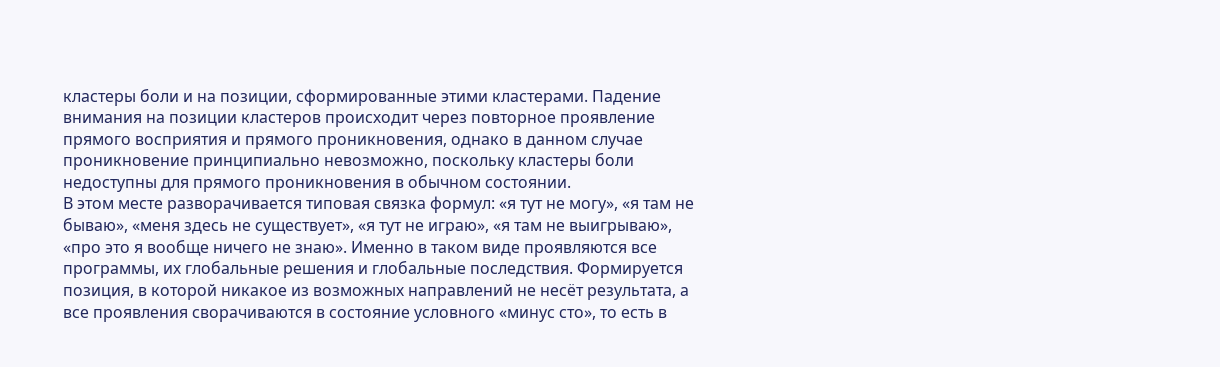кластеры боли и на позиции, сформированные этими кластерами. Падение внимания на позиции кластеров происходит через повторное проявление прямого восприятия и прямого проникновения, однако в данном случае проникновение принципиально невозможно, поскольку кластеры боли недоступны для прямого проникновения в обычном состоянии.
В этом месте разворачивается типовая связка формул: «я тут не могу», «я там не бываю», «меня здесь не существует», «я тут не играю», «я там не выигрываю», «про это я вообще ничего не знаю». Именно в таком виде проявляются все программы, их глобальные решения и глобальные последствия. Формируется позиция, в которой никакое из возможных направлений не несёт результата, а все проявления сворачиваются в состояние условного «минус сто», то есть в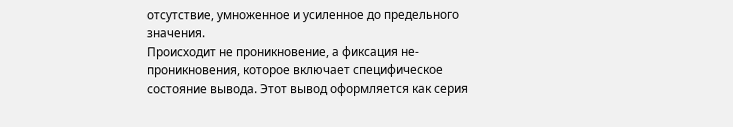отсутствие, умноженное и усиленное до предельного значения.
Происходит не проникновение, а фиксация не-проникновения, которое включает специфическое состояние вывода. Этот вывод оформляется как серия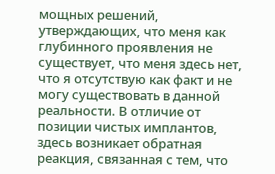мощных решений, утверждающих, что меня как глубинного проявления не существует, что меня здесь нет, что я отсутствую как факт и не могу существовать в данной реальности. В отличие от позиции чистых имплантов, здесь возникает обратная реакция, связанная с тем, что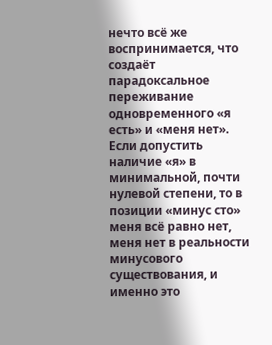нечто всё же воспринимается, что создаёт парадоксальное переживание одновременного «я есть» и «меня нет».
Если допустить наличие «я» в минимальной, почти нулевой степени, то в позиции «минус сто» меня всё равно нет, меня нет в реальности минусового существования, и именно это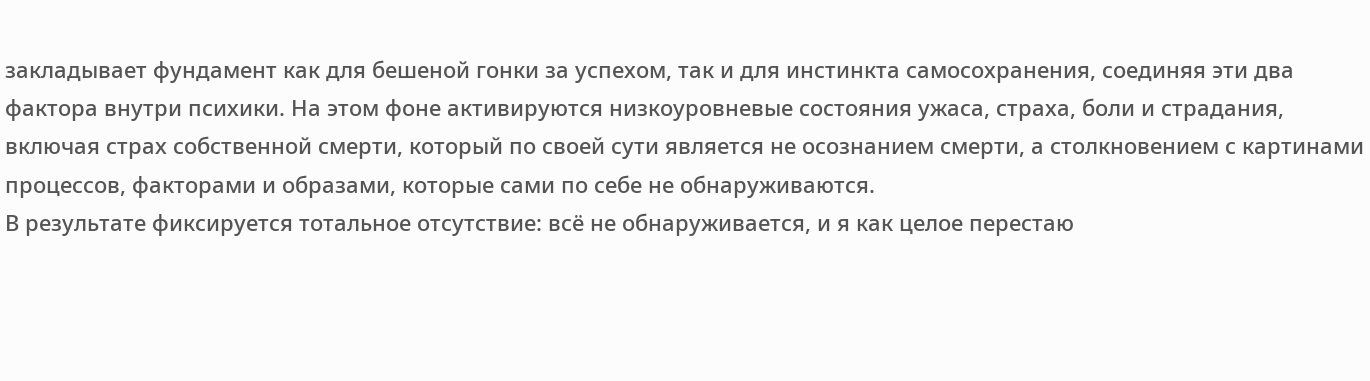закладывает фундамент как для бешеной гонки за успехом, так и для инстинкта самосохранения, соединяя эти два фактора внутри психики. На этом фоне активируются низкоуровневые состояния ужаса, страха, боли и страдания, включая страх собственной смерти, который по своей сути является не осознанием смерти, а столкновением с картинами процессов, факторами и образами, которые сами по себе не обнаруживаются.
В результате фиксируется тотальное отсутствие: всё не обнаруживается, и я как целое перестаю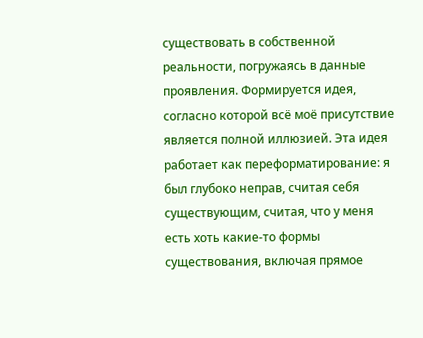существовать в собственной реальности, погружаясь в данные проявления. Формируется идея, согласно которой всё моё присутствие является полной иллюзией. Эта идея работает как переформатирование: я был глубоко неправ, считая себя существующим, считая, что у меня есть хоть какие-то формы существования, включая прямое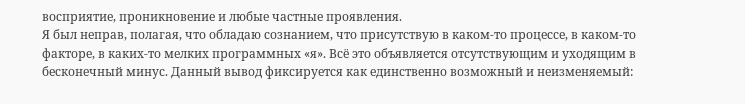восприятие, проникновение и любые частные проявления.
Я был неправ, полагая, что обладаю сознанием, что присутствую в каком-то процессе, в каком-то факторе, в каких-то мелких программных «я». Всё это объявляется отсутствующим и уходящим в бесконечный минус. Данный вывод фиксируется как единственно возможный и неизменяемый: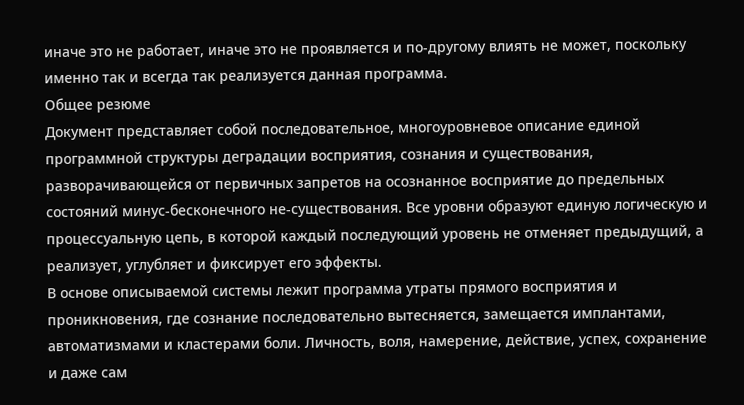иначе это не работает, иначе это не проявляется и по-другому влиять не может, поскольку именно так и всегда так реализуется данная программа.
Общее резюме
Документ представляет собой последовательное, многоуровневое описание единой программной структуры деградации восприятия, сознания и существования, разворачивающейся от первичных запретов на осознанное восприятие до предельных состояний минус-бесконечного не-существования. Все уровни образуют единую логическую и процессуальную цепь, в которой каждый последующий уровень не отменяет предыдущий, а реализует, углубляет и фиксирует его эффекты.
В основе описываемой системы лежит программа утраты прямого восприятия и проникновения, где сознание последовательно вытесняется, замещается имплантами, автоматизмами и кластерами боли. Личность, воля, намерение, действие, успех, сохранение и даже сам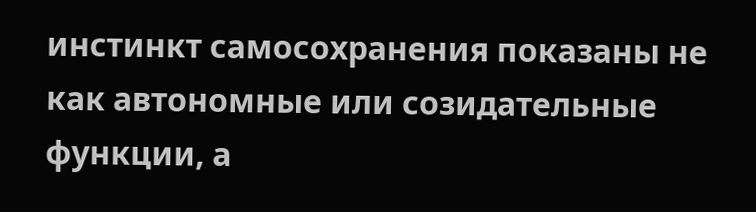инстинкт самосохранения показаны не как автономные или созидательные функции, а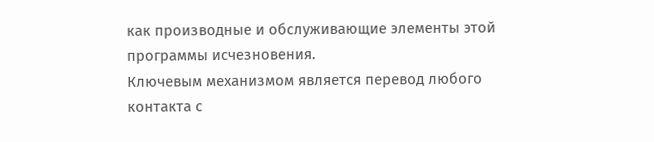как производные и обслуживающие элементы этой программы исчезновения.
Ключевым механизмом является перевод любого контакта с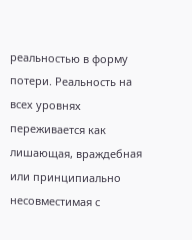реальностью в форму потери. Реальность на всех уровнях переживается как лишающая, враждебная или принципиально несовместимая с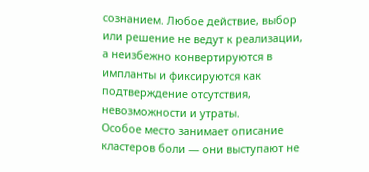сознанием. Любое действие, выбор или решение не ведут к реализации, а неизбежно конвертируются в импланты и фиксируются как подтверждение отсутствия, невозможности и утраты.
Особое место занимает описание кластеров боли — они выступают не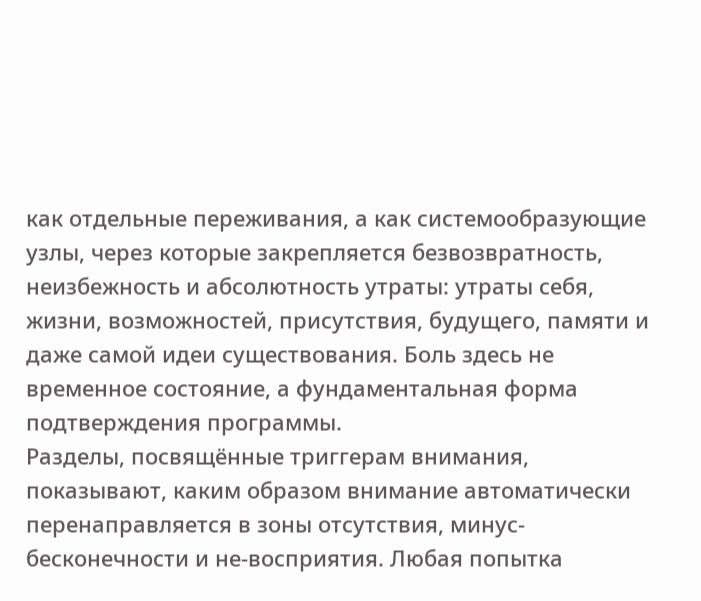как отдельные переживания, а как системообразующие узлы, через которые закрепляется безвозвратность, неизбежность и абсолютность утраты: утраты себя, жизни, возможностей, присутствия, будущего, памяти и даже самой идеи существования. Боль здесь не временное состояние, а фундаментальная форма подтверждения программы.
Разделы, посвящённые триггерам внимания, показывают, каким образом внимание автоматически перенаправляется в зоны отсутствия, минус-бесконечности и не-восприятия. Любая попытка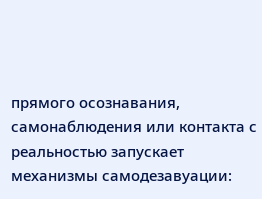прямого осознавания, самонаблюдения или контакта с реальностью запускает механизмы самодезавуации: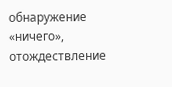обнаружение «ничего», отождествление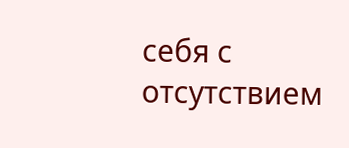себя с отсутствием